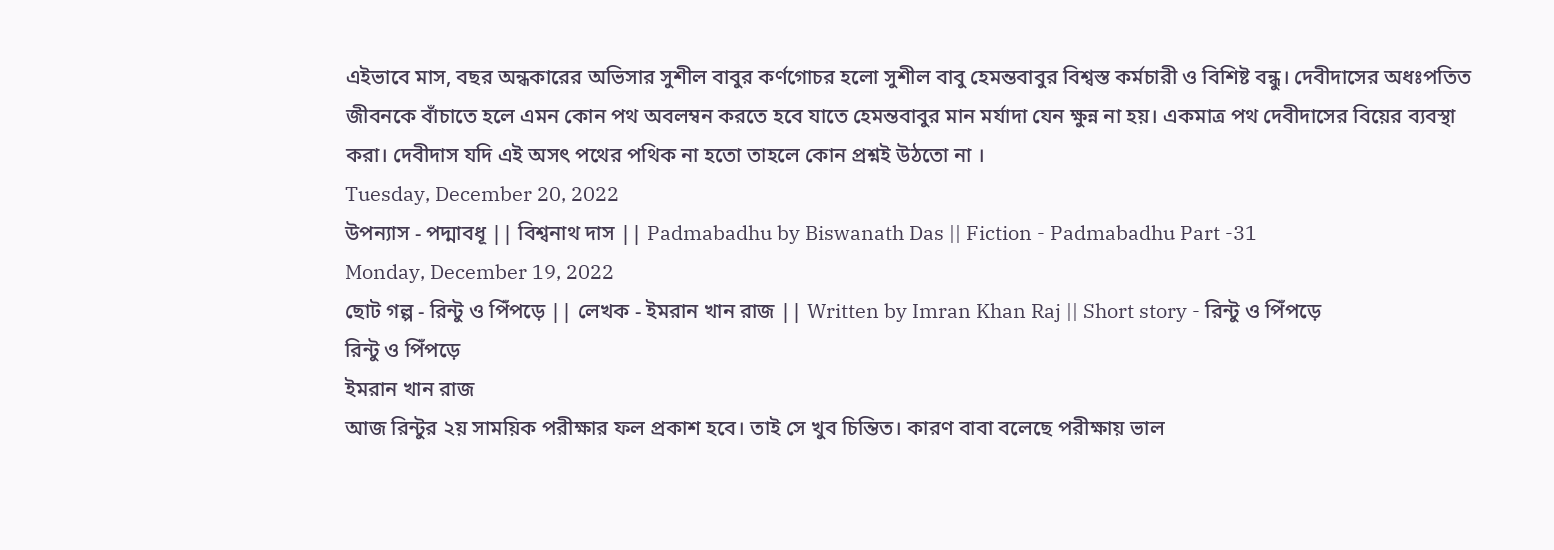এইভাবে মাস, বছর অন্ধকারের অভিসার সুশীল বাবুর কর্ণগোচর হলো সুশীল বাবু হেমন্তবাবুর বিশ্বস্ত কর্মচারী ও বিশিষ্ট বন্ধু। দেবীদাসের অধঃপতিত জীবনকে বাঁচাতে হলে এমন কোন পথ অবলম্বন করতে হবে যাতে হেমন্তবাবুর মান মর্যাদা যেন ক্ষুন্ন না হয়। একমাত্র পথ দেবীদাসের বিয়ের ব্যবস্থা করা। দেবীদাস যদি এই অসৎ পথের পথিক না হতো তাহলে কোন প্রশ্নই উঠতো না ।
Tuesday, December 20, 2022
উপন্যাস - পদ্মাবধূ || বিশ্বনাথ দাস || Padmabadhu by Biswanath Das || Fiction - Padmabadhu Part -31
Monday, December 19, 2022
ছোট গল্প - রিন্টু ও পিঁপড়ে || লেখক - ইমরান খান রাজ || Written by Imran Khan Raj || Short story - রিন্টু ও পিঁপড়ে
রিন্টু ও পিঁপড়ে
ইমরান খান রাজ
আজ রিন্টুর ২য় সাময়িক পরীক্ষার ফল প্রকাশ হবে। তাই সে খুব চিন্তিত। কারণ বাবা বলেছে পরীক্ষায় ভাল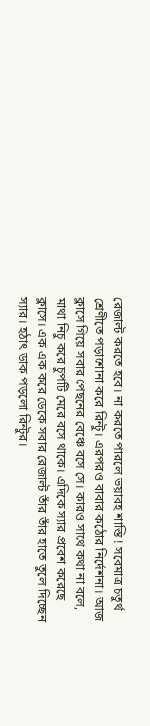রেজাল্ট করতে হবে। না করতে পারলে ভয়াবহ শাস্তি ! সবেমাত্র চতুর্থ শ্রেণীতে পড়াশোনা করে রিন্টু। এরপরও বাবার কঠোর নির্দেশনা। আজ ক্লাসে গিয়ে সবার পেছনের বেঞ্চে বসে সে। কারও সাথে কথা না বলে, মাথা নিচু করে চুপটি মেরে বসে থাকে। এদিকে স্যার প্রবেশ করেছে ক্লাসে। এক এক করে ডেকে সবার রেজাল্ট তাঁর তাঁর হাতে তুলে দিচ্ছেন স্যার। হঠাৎ ডাক পড়লো রিন্টুর।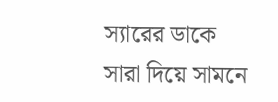স্যারের ডাকে সারা দিয়ে সামনে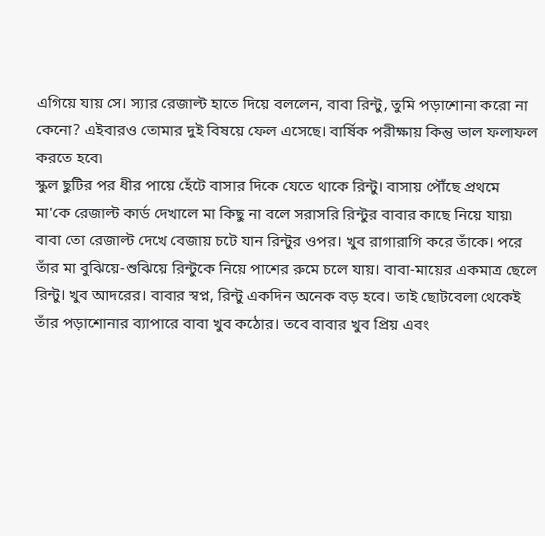এগিয়ে যায় সে। স্যার রেজাল্ট হাতে দিয়ে বললেন, বাবা রিন্টু, তুমি পড়াশোনা করো না কেনো? এইবারও তোমার দুই বিষয়ে ফেল এসেছে। বার্ষিক পরীক্ষায় কিন্তু ভাল ফলাফল করতে হবে৷
স্কুল ছুটির পর ধীর পায়ে হেঁটে বাসার দিকে যেতে থাকে রিন্টু। বাসায় পৌঁছে প্রথমে মা'কে রেজাল্ট কার্ড দেখালে মা কিছু না বলে সরাসরি রিন্টুর বাবার কাছে নিয়ে যায়৷ বাবা তো রেজাল্ট দেখে বেজায় চটে যান রিন্টুর ওপর। খুব রাগারাগি করে তাঁকে। পরে তাঁর মা বুঝিয়ে-শুঝিয়ে রিন্টুকে নিয়ে পাশের রুমে চলে যায়। বাবা-মায়ের একমাত্র ছেলে রিন্টু। খুব আদরের। বাবার স্বপ্ন, রিন্টু একদিন অনেক বড় হবে। তাই ছোটবেলা থেকেই তাঁর পড়াশোনার ব্যাপারে বাবা খুব কঠোর। তবে বাবার খুব প্রিয় এবং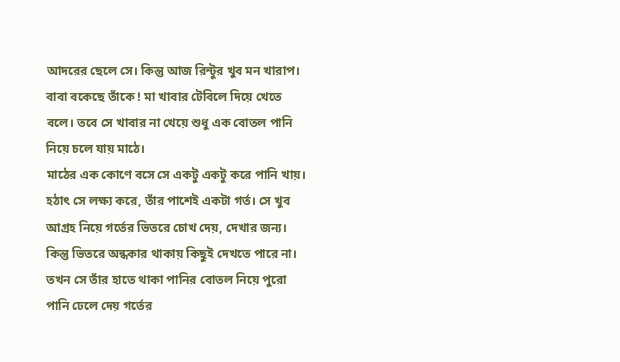আদরের ছেলে সে। কিন্তু আজ রিন্টুর খুব মন খারাপ। বাবা বকেছে তাঁকে ! মা খাবার টেবিলে দিয়ে খেতে বলে। তবে সে খাবার না খেয়ে শুধু এক বোতল পানি নিয়ে চলে যায় মাঠে।
মাঠের এক কোণে বসে সে একটু একটু করে পানি খায়। হঠাৎ সে লক্ষ্য করে, তাঁর পাশেই একটা গর্ত। সে খুব আগ্রহ নিয়ে গর্তের ভিতরে চোখ দেয়, দেখার জন্য। কিন্তু ভিতরে অন্ধকার থাকায় কিছুই দেখতে পারে না। তখন সে তাঁর হাতে থাকা পানির বোতল নিয়ে পুরো পানি ঢেলে দেয় গর্তের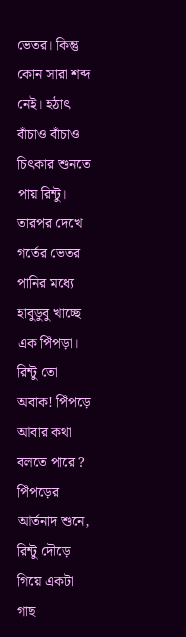ভেতর। কিন্তু কোন সারা শব্দ নেই। হঠাৎ বাঁচাও বাঁচাও চিৎকার শুনতে পায় রিন্টু। তারপর দেখে গর্তের ভেতর পানির মধ্যে হাবুডুবু খাচ্ছে এক পিঁপড়া। রিন্টু তো অবাক! পিঁপড়ে আবার কথা বলতে পারে ? পিঁপড়ের আর্তনাদ শুনে, রিন্টু দৌড়ে গিয়ে একটা গাছ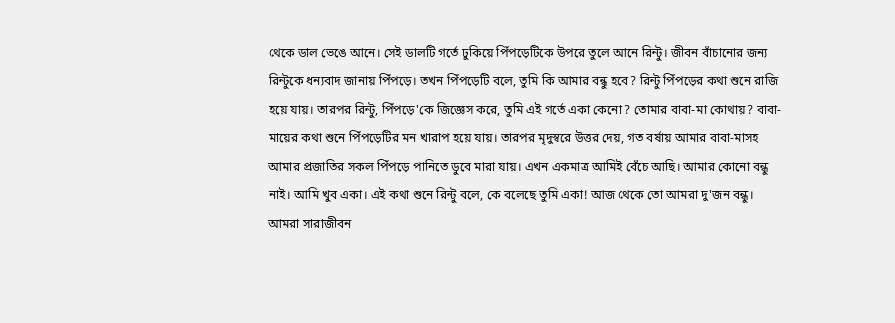থেকে ডাল ভেঙে আনে। সেই ডালটি গর্তে ঢুকিয়ে পিঁপড়েটিকে উপরে তুলে আনে রিন্টু। জীবন বাঁচানোর জন্য রিন্টুকে ধন্যবাদ জানায় পিঁপড়ে। তখন পিঁপড়েটি বলে, তুমি কি আমার বন্ধু হবে? রিন্টু পিঁপড়ের কথা শুনে রাজি হয়ে যায়। তারপর রিন্টু, পিঁপড়ে'কে জিজ্ঞেস করে, তুমি এই গর্তে একা কেনো? তোমার বাবা-মা কোথায়? বাবা-মায়ের কথা শুনে পিঁপড়েটির মন খারাপ হয়ে যায়। তারপর মৃদুস্বরে উত্তর দেয়, গত বর্ষায় আমার বাবা-মাসহ আমার প্রজাতির সকল পিঁপড়ে পানিতে ডুবে মারা যায়। এখন একমাত্র আমিই বেঁচে আছি। আমার কোনো বন্ধু নাই। আমি খুব একা। এই কথা শুনে রিন্টু বলে, কে বলেছে তুমি একা! আজ থেকে তো আমরা দু'জন বন্ধু। আমরা সারাজীবন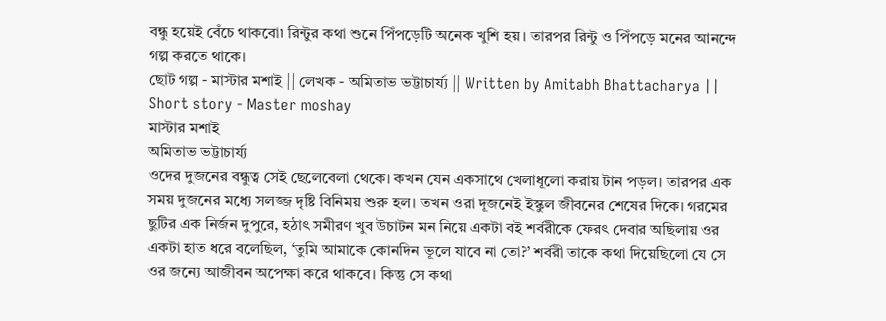বন্ধু হয়েই বেঁচে থাকবো৷ রিন্টুর কথা শুনে পিঁপড়েটি অনেক খুশি হয়। তারপর রিন্টু ও পিঁপড়ে মনের আনন্দে গল্প করতে থাকে।
ছোট গল্প - মাস্টার মশাই || লেখক - অমিতাভ ভট্টাচার্য্য || Written by Amitabh Bhattacharya || Short story - Master moshay
মাস্টার মশাই
অমিতাভ ভট্টাচার্য্য
ওদের দুজনের বন্ধুত্ব সেই ছেলেবেলা থেকে। কখন যেন একসাথে খেলাধূলো করায় টান পড়ল। তারপর এক সময় দুজনের মধ্যে সলজ্জ দৃষ্টি বিনিময় শুরু হল। তখন ওরা দূজনেই ইস্কুল জীবনের শেষের দিকে। গরমের ছুটির এক নির্জন দুপুরে, হঠাৎ সমীরণ খুব উচাটন মন নিয়ে একটা বই শর্বরীকে ফেরৎ দেবার অছিলায় ওর একটা হাত ধরে বলেছিল, ‘তুমি আমাকে কোনদিন ভূলে যাবে না তো?’ শর্বরী তাকে কথা দিয়েছিলো যে সে ওর জন্যে আজীবন অপেক্ষা করে থাকবে। কিন্তু সে কথা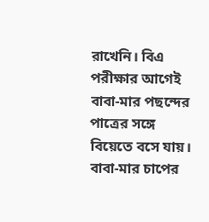রাখেনি। বিএ পরীক্ষার আগেই বাবা-মার পছন্দের পাত্রের সঙ্গে বিয়েতে বসে যায়। বাবা-মার চাপের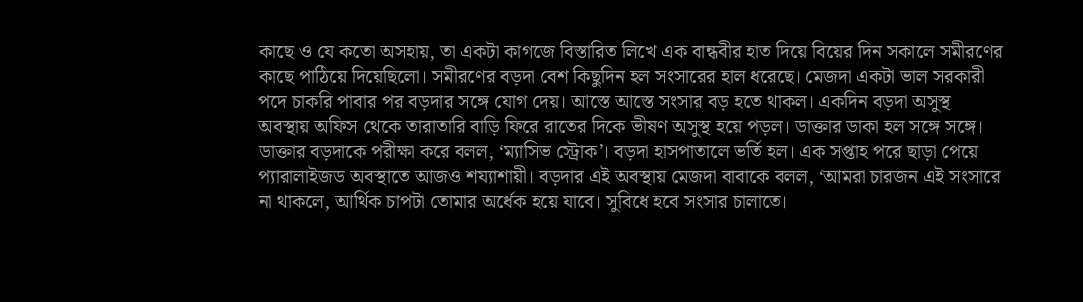কাছে ও যে কতো অসহায়, তা একটা কাগজে বিস্তারিত লিখে এক বান্ধবীর হাত দিয়ে বিয়ের দিন সকালে সমীরণের কাছে পাঠিয়ে দিয়েছিলো। সমীরণের বড়দা বেশ কিছুদিন হল সংসারের হাল ধরেছে। মেজদা একটা ভাল সরকারী পদে চাকরি পাবার পর বড়দার সঙ্গে যোগ দেয়। আস্তে আস্তে সংসার বড় হতে থাকল। একদিন বড়দা অসুস্থ অবস্থায় অফিস থেকে তারাতারি বাড়ি ফিরে রাতের দিকে ভীষণ অসুস্থ হয়ে পড়ল। ডাক্তার ডাকা হল সঙ্গে সঙ্গে। ডাক্তার বড়দাকে পরীক্ষা করে বলল, ‘ম্যাসিভ স্ট্রোক’। বড়দা হাসপাতালে ভর্তি হল। এক সপ্তাহ পরে ছাড়া পেয়ে প্যারালাইজড অবস্থাতে আজও শয্যাশায়ী। বড়দার এই অবস্থায় মেজদা বাবাকে বলল, ‘আমরা চারজন এই সংসারে না থাকলে, আর্থিক চাপটা তোমার অর্ধেক হয়ে যাবে। সুবিধে হবে সংসার চালাতে।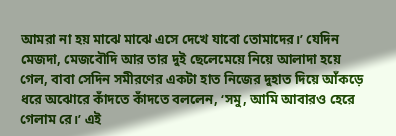আমরা না হয় মাঝে মাঝে এসে দেখে যাবো তোমাদের।’ যেদিন মেজদা, মেজবৌদি আর তার দুই ছেলেমেয়ে নিয়ে আলাদা হয়ে গেল, বাবা সেদিন সমীরণের একটা হাত নিজের দুহাত দিয়ে আঁকড়ে ধরে অঝোরে কাঁদতে কাঁদতে বললেন, ‘সমু, আমি আবারও হেরে গেলাম রে।’ এই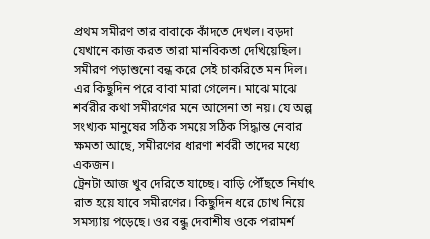প্রথম সমীরণ তার বাবাকে কাঁদতে দেখল। বড়দা যেখানে কাজ করত তারা মানবিকতা দেখিয়েছিল। সমীরণ পড়াশুনো বন্ধ করে সেই চাকরিতে মন দিল। এর কিছুদিন পরে বাবা মারা গেলেন। মাঝে মাঝে শর্বরীর কথা সমীরণের মনে আসেনা তা নয়। যে অল্প সংখ্যক মানুষের সঠিক সময়ে সঠিক সিদ্ধান্ত নেবার ক্ষমতা আছে, সমীরণের ধারণা শর্বরী তাদের মধ্যে একজন।
ট্রেনটা আজ খুব দেরিতে যাচ্ছে। বাড়ি পৌঁছতে নির্ঘাৎ রাত হয়ে যাবে সমীরণের। কিছুদিন ধরে চোখ নিয়ে সমস্যায় পড়েছে। ওর বন্ধু দেবাশীষ ওকে পরামর্শ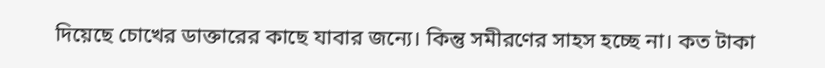দিয়েছে চোখের ডাক্তারের কাছে যাবার জন্যে। কিন্তু সমীরণের সাহস হচ্ছে না। কত টাকা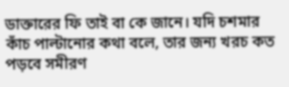ডাক্তারের ফি তাই বা কে জানে। যদি চশমার কাঁচ পাল্টানোর কথা বলে, তার জন্য খরচ কত পড়বে সমীরণ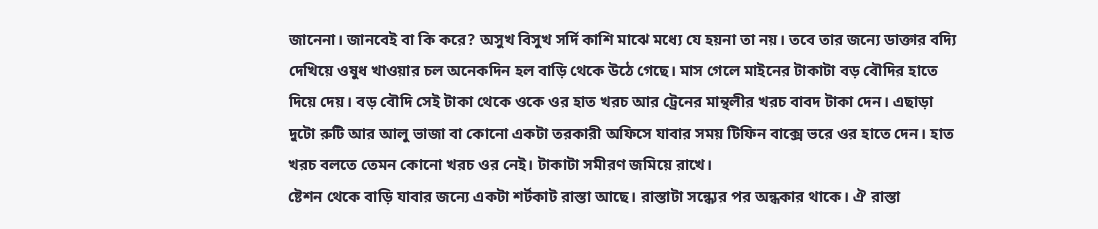জানেনা। জানবেই বা কি করে? অসুখ বিসুখ সর্দি কাশি মাঝে মধ্যে যে হয়না তা নয়। তবে তার জন্যে ডাক্তার বদ্যি দেখিয়ে ওষুধ খাওয়ার চল অনেকদিন হল বাড়ি থেকে উঠে গেছে। মাস গেলে মাইনের টাকাটা বড় বৌদির হাতে দিয়ে দেয়। বড় বৌদি সেই টাকা থেকে ওকে ওর হাত খরচ আর ট্রেনের মান্থলীর খরচ বাবদ টাকা দেন। এছাড়া দুটো রুটি আর আলু ভাজা বা কোনো একটা তরকারী অফিসে যাবার সময় টিফিন বাক্সে ভরে ওর হাতে দেন। হাত খরচ বলতে তেমন কোনো খরচ ওর নেই। টাকাটা সমীরণ জমিয়ে রাখে।
ষ্টেশন থেকে বাড়ি যাবার জন্যে একটা শর্টকাট রাস্তা আছে। রাস্তাটা সন্ধ্যের পর অন্ধকার থাকে। ঐ রাস্তা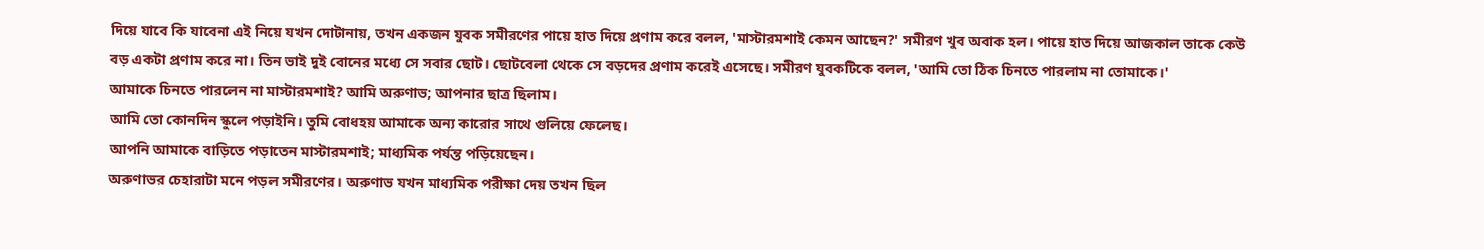দিয়ে যাবে কি যাবেনা এই নিয়ে যখন দোটানায়, তখন একজন যুবক সমীরণের পায়ে হাত দিয়ে প্রণাম করে বলল, 'মাস্টারমশাই কেমন আছেন?' সমীরণ খুব অবাক হল। পায়ে হাত দিয়ে আজকাল তাকে কেউ বড় একটা প্রণাম করে না। তিন ভাই দুই বোনের মধ্যে সে সবার ছোট। ছোটবেলা থেকে সে বড়দের প্রণাম করেই এসেছে। সমীরণ যুবকটিকে বলল, 'আমি তো ঠিক চিনতে পারলাম না তোমাকে।'
আমাকে চিনতে পারলেন না মাস্টারমশাই? আমি অরুণাভ; আপনার ছাত্র ছিলাম।
আমি তো কোনদিন স্কুলে পড়াইনি। তুমি বোধহয় আমাকে অন্য কারোর সাথে গুলিয়ে ফেলেছ।
আপনি আমাকে বাড়িতে পড়াতেন মাস্টারমশাই; মাধ্যমিক পর্যন্ত পড়িয়েছেন।
অরুণাভর চেহারাটা মনে পড়ল সমীরণের। অরুণাভ যখন মাধ্যমিক পরীক্ষা দেয় তখন ছিল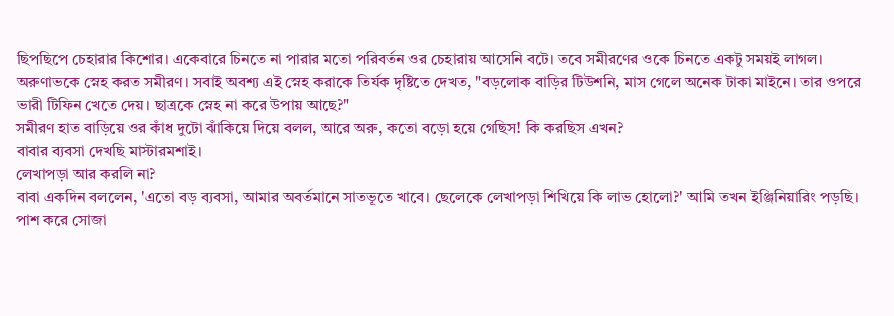ছিপছিপে চেহারার কিশোর। একেবারে চিনতে না পারার মতো পরিবর্তন ওর চেহারায় আসেনি বটে। তবে সমীরণের ওকে চিনতে একটু সময়ই লাগল। অরুণাভকে স্নেহ করত সমীরণ। সবাই অবশ্য এই স্নেহ করাকে তির্যক দৃষ্টিতে দেখত, "বড়লোক বাড়ির টিউশনি, মাস গেলে অনেক টাকা মাইনে। তার ওপরে ভারী টিফিন খেতে দেয়। ছাত্রকে স্নেহ না করে উপায় আছে?"
সমীরণ হাত বাড়িয়ে ওর কাঁধ দুটো ঝাঁকিয়ে দিয়ে বলল, আরে অরু, কতো বড়ো হয়ে গেছিস! কি করছিস এখন?
বাবার ব্যবসা দেখছি মাস্টারমশাই।
লেখাপড়া আর করলি না?
বাবা একদিন বললেন, 'এতো বড় ব্যবসা, আমার অবর্তমানে সাতভূতে খাবে। ছেলেকে লেখাপড়া শিখিয়ে কি লাভ হোলো?' আমি তখন ইঞ্জিনিয়ারিং পড়ছি। পাশ করে সোজা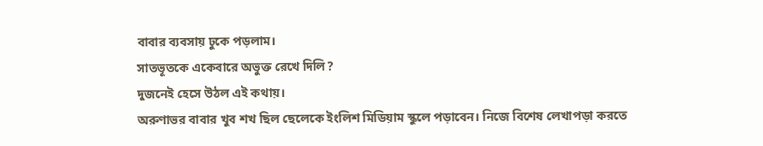বাবার ব্যবসায় ঢুকে পড়লাম।
সাতভূতকে একেবারে অভুক্ত রেখে দিলি?
দুজনেই হেসে উঠল এই কথায়।
অরুণাভর বাবার খুব শখ ছিল ছেলেকে ইংলিশ মিডিয়াম স্কুলে পড়াবেন। নিজে বিশেষ লেখাপড়া করতে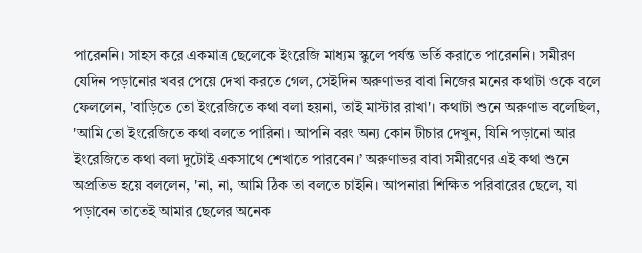পারেননি। সাহস করে একমাত্র ছেলেকে ইংরেজি মাধ্যম স্কুলে পর্যন্ত ভর্তি করাতে পারেননি। সমীরণ যেদিন পড়ানোর খবর পেয়ে দেখা করতে গেল, সেইদিন অরুণাভর বাবা নিজের মনের কথাটা ওকে বলে ফেললেন, 'বাড়িতে তো ইংরেজিতে কথা বলা হয়না, তাই মাস্টার রাখা'। কথাটা শুনে অরুণাভ বলেছিল, 'আমি তো ইংরেজিতে কথা বলতে পারিনা। আপনি বরং অন্য কোন টীচার দেখুন, যিনি পড়ানো আর ইংরেজিতে কথা বলা দুটোই একসাথে শেখাতে পারবেন।’ অরুণাভর বাবা সমীরণের এই কথা শুনে অপ্রতিভ হয়ে বললেন, 'না, না, আমি ঠিক তা বলতে চাইনি। আপনারা শিক্ষিত পরিবারের ছেলে, যা পড়াবেন তাতেই আমার ছেলের অনেক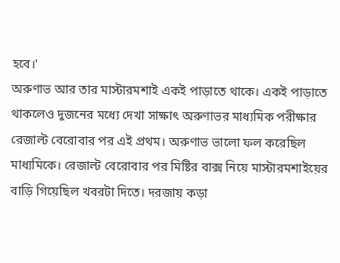হবে।'
অরুণাভ আর তার মাস্টারমশাই একই পাড়াতে থাকে। একই পাড়াতে থাকলেও দুজনের মধ্যে দেখা সাক্ষাৎ অরুণাভর মাধ্যমিক পরীক্ষার রেজাল্ট বেরোবার পর এই প্রথম। অরুণাভ ভালো ফল করেছিল মাধ্যমিকে। রেজাল্ট বেরোবার পর মিষ্টির বাক্স নিয়ে মাস্টারমশাইয়ের বাড়ি গিয়েছিল খবরটা দিতে। দরজায় কড়া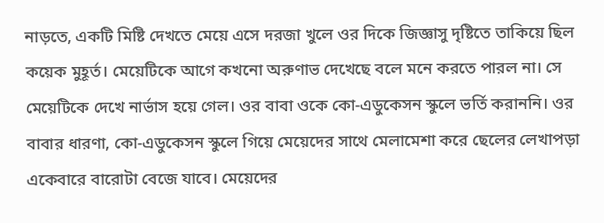নাড়তে, একটি মিষ্টি দেখতে মেয়ে এসে দরজা খুলে ওর দিকে জিজ্ঞাসু দৃষ্টিতে তাকিয়ে ছিল কয়েক মুহূর্ত। মেয়েটিকে আগে কখনো অরুণাভ দেখেছে বলে মনে করতে পারল না। সে মেয়েটিকে দেখে নার্ভাস হয়ে গেল। ওর বাবা ওকে কো-এডুকেসন স্কুলে ভর্তি করাননি। ওর বাবার ধারণা, কো-এডুকেসন স্কুলে গিয়ে মেয়েদের সাথে মেলামেশা করে ছেলের লেখাপড়া একেবারে বারোটা বেজে যাবে। মেয়েদের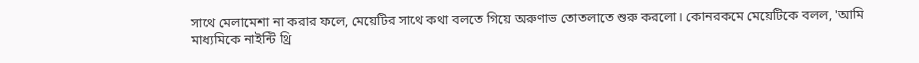সাথে মেলামেশা না করার ফলে, মেয়েটির সাথে কথা বলতে গিয়ে অরুণাভ তোতলাতে শুরু করলো। কোনরকমে মেয়েটিকে বলল, 'আমি মাধ্যমিকে নাইন্টি থ্রি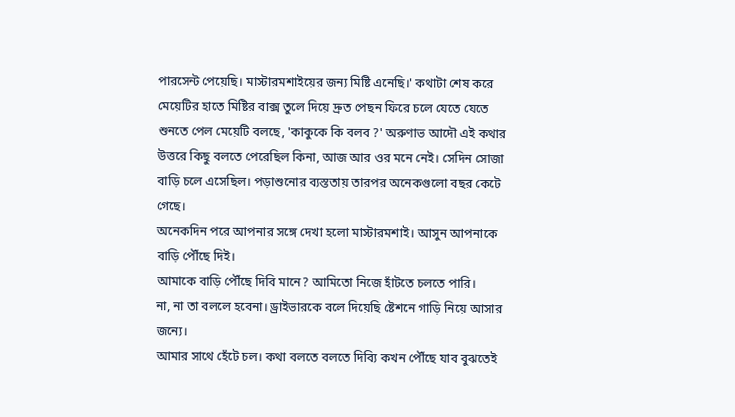পারসেন্ট পেয়েছি। মাস্টারমশাইয়ের জন্য মিষ্টি এনেছি।' কথাটা শেষ করে মেয়েটির হাতে মিষ্টির বাক্স তুলে দিয়ে দ্রুত পেছন ফিরে চলে যেতে যেতে শুনতে পেল মেয়েটি বলছে, 'কাকুকে কি বলব ?' অরুণাভ আদৌ এই কথার উত্তরে কিছু বলতে পেরেছিল কিনা, আজ আর ওর মনে নেই। সেদিন সোজা বাড়ি চলে এসেছিল। পড়াশুনোর ব্যস্ততায় তারপর অনেকগুলো বছর কেটে গেছে।
অনেকদিন পরে আপনার সঙ্গে দেখা হলো মাস্টারমশাই। আসুন আপনাকে বাড়ি পৌঁছে দিই।
আমাকে বাড়ি পৌঁছে দিবি মানে? আমিতো নিজে হাঁটতে চলতে পারি।
না, না তা বললে হবেনা। ড্রাইভারকে বলে দিয়েছি ষ্টেশনে গাড়ি নিয়ে আসার জন্যে।
আমার সাথে হেঁটে চল। কথা বলতে বলতে দিব্যি কখন পৌঁছে যাব বুঝতেই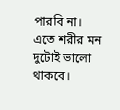পারবি না। এতে শরীর মন দুটোই ভালো থাকবে।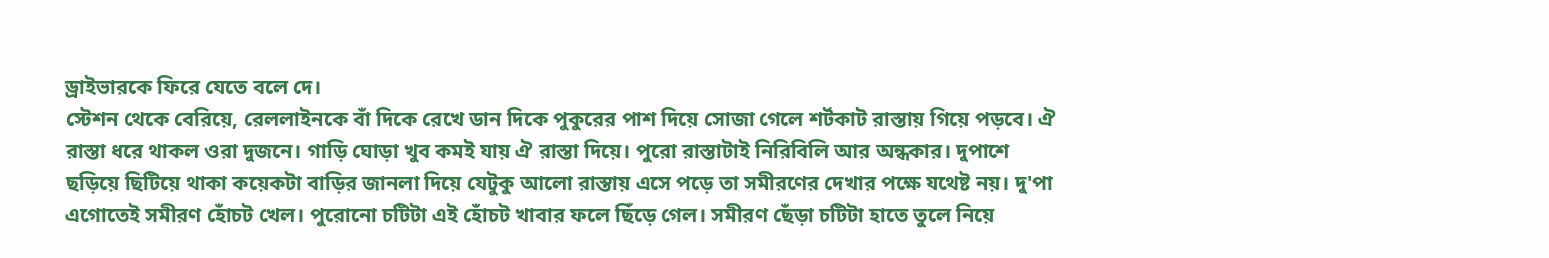ড্রাইভারকে ফিরে যেতে বলে দে।
স্টেশন থেকে বেরিয়ে, রেললাইনকে বাঁ দিকে রেখে ডান দিকে পুকুরের পাশ দিয়ে সোজা গেলে শর্টকাট রাস্তায় গিয়ে পড়বে। ঐ রাস্তা ধরে থাকল ওরা দুজনে। গাড়ি ঘোড়া খুব কমই যায় ঐ রাস্তা দিয়ে। পুরো রাস্তাটাই নিরিবিলি আর অন্ধকার। দুপাশে ছড়িয়ে ছিটিয়ে থাকা কয়েকটা বাড়ির জানলা দিয়ে যেটুকু আলো রাস্তায় এসে পড়ে তা সমীরণের দেখার পক্ষে যথেষ্ট নয়। দু'পা এগোতেই সমীরণ হোঁচট খেল। পুরোনো চটিটা এই হোঁচট খাবার ফলে ছিঁড়ে গেল। সমীরণ ছেঁড়া চটিটা হাতে তুলে নিয়ে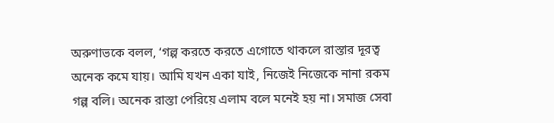অরুণাভকে বলল, ‘গল্প করতে করতে এগোতে থাকলে রাস্তার দূরত্ব অনেক কমে যায়। আমি যখন একা যাই, নিজেই নিজেকে নানা রকম গল্প বলি। অনেক রাস্তা পেরিয়ে এলাম বলে মনেই হয় না। সমাজ সেবা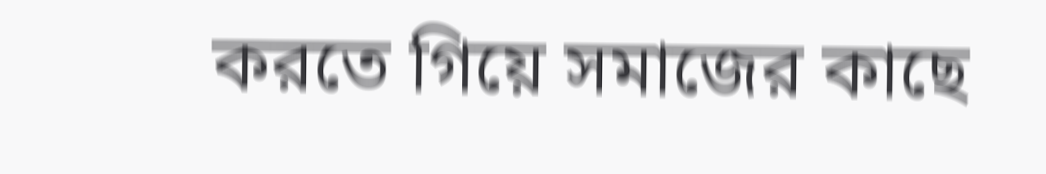করতে গিয়ে সমাজের কাছে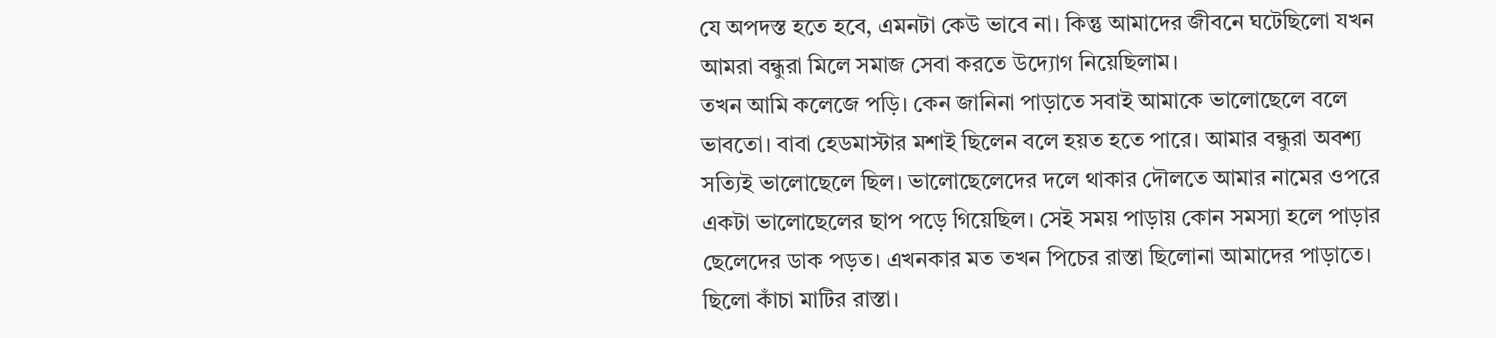যে অপদস্ত হতে হবে, এমনটা কেউ ভাবে না। কিন্তু আমাদের জীবনে ঘটেছিলো যখন আমরা বন্ধুরা মিলে সমাজ সেবা করতে উদ্যোগ নিয়েছিলাম।
তখন আমি কলেজে পড়ি। কেন জানিনা পাড়াতে সবাই আমাকে ভালোছেলে বলে ভাবতো। বাবা হেডমাস্টার মশাই ছিলেন বলে হয়ত হতে পারে। আমার বন্ধুরা অবশ্য সত্যিই ভালোছেলে ছিল। ভালোছেলেদের দলে থাকার দৌলতে আমার নামের ওপরে একটা ভালোছেলের ছাপ পড়ে গিয়েছিল। সেই সময় পাড়ায় কোন সমস্যা হলে পাড়ার ছেলেদের ডাক পড়ত। এখনকার মত তখন পিচের রাস্তা ছিলোনা আমাদের পাড়াতে। ছিলো কাঁচা মাটির রাস্তা।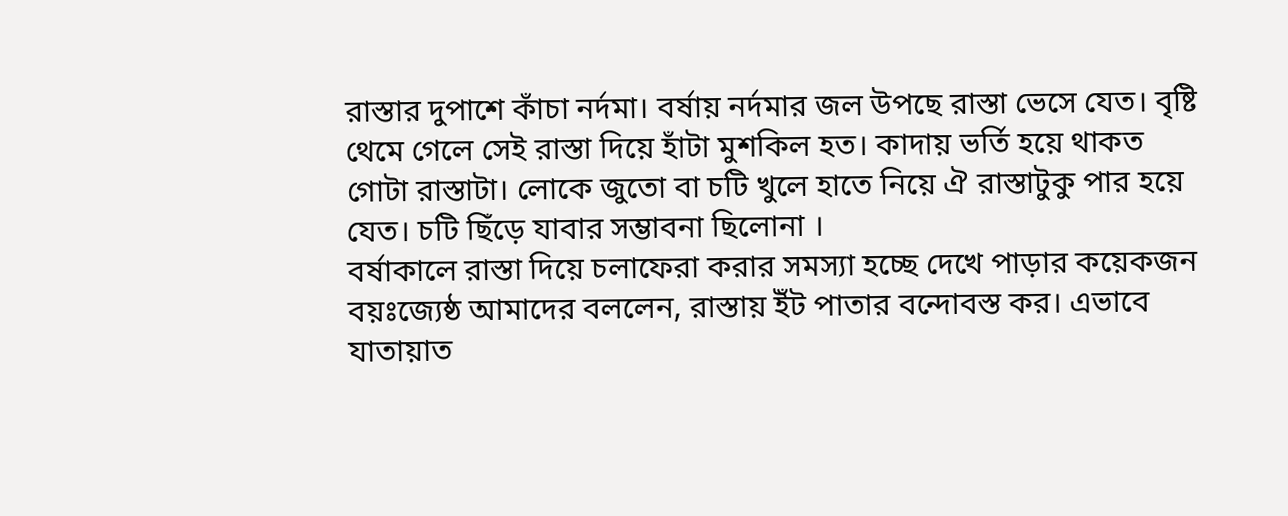রাস্তার দুপাশে কাঁচা নর্দমা। বর্ষায় নর্দমার জল উপছে রাস্তা ভেসে যেত। বৃষ্টি থেমে গেলে সেই রাস্তা দিয়ে হাঁটা মুশকিল হত। কাদায় ভর্তি হয়ে থাকত গোটা রাস্তাটা। লোকে জুতো বা চটি খুলে হাতে নিয়ে ঐ রাস্তাটুকু পার হয়ে যেত। চটি ছিঁড়ে যাবার সম্ভাবনা ছিলোনা ।
বর্ষাকালে রাস্তা দিয়ে চলাফেরা করার সমস্যা হচ্ছে দেখে পাড়ার কয়েকজন বয়ঃজ্যেষ্ঠ আমাদের বললেন, রাস্তায় ইঁট পাতার বন্দোবস্ত কর। এভাবে যাতায়াত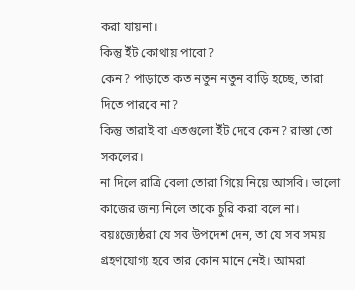করা যায়না।
কিন্তু ইঁট কোথায় পাবো?
কেন? পাড়াতে কত নতুন নতুন বাড়ি হচ্ছে, তারা দিতে পারবে না?
কিন্তু তারাই বা এতগুলো ইঁট দেবে কেন? রাস্তা তো সকলের।
না দিলে রাত্রি বেলা তোরা গিয়ে নিয়ে আসবি। ভালো কাজের জন্য নিলে তাকে চুরি করা বলে না।
বয়ঃজ্যেষ্ঠরা যে সব উপদেশ দেন, তা যে সব সময় গ্রহণযোগ্য হবে তার কোন মানে নেই। আমরা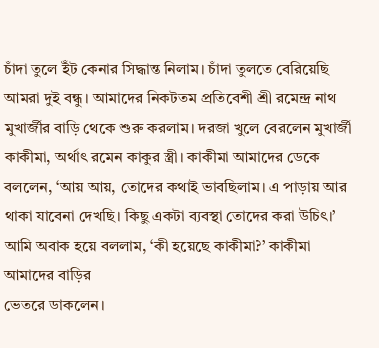চাঁদা তুলে ইঁট কেনার সিদ্ধান্ত নিলাম। চাঁদা তুলতে বেরিয়েছি আমরা দুই বন্ধু। আমাদের নিকটতম প্রতিবেশী শ্রী রমেন্দ্র নাথ মুখার্জীর বাড়ি থেকে শুরু করলাম। দরজা খুলে বেরলেন মুখার্জী কাকীমা, অর্থাৎ রমেন কাকুর স্ত্রী। কাকীমা আমাদের ডেকে বললেন, ‘আয় আয়, তোদের কথাই ভাবছিলাম। এ পাড়ায় আর থাকা যাবেনা দেখছি। কিছু একটা ব্যবস্থা তোদের করা উচিৎ।’ আমি অবাক হয়ে বললাম, ‘কী হয়েছে কাকীমা?’ কাকীমা আমাদের বাড়ির
ভেতরে ডাকলেন।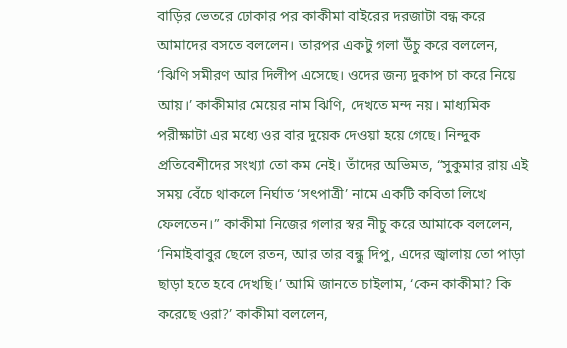বাড়ির ভেতরে ঢোকার পর কাকীমা বাইরের দরজাটা বন্ধ করে আমাদের বসতে বললেন। তারপর একটু গলা উঁচু করে বললেন, ‘ঝিণি সমীরণ আর দিলীপ এসেছে। ওদের জন্য দুকাপ চা করে নিয়ে আয়।’ কাকীমার মেয়ের নাম ঝিণি, দেখতে মন্দ নয়। মাধ্যমিক পরীক্ষাটা এর মধ্যে ওর বার দুয়েক দেওয়া হয়ে গেছে। নিন্দুক প্রতিবেশীদের সংখ্যা তো কম নেই। তাঁদের অভিমত, “সুকুমার রায় এই সময় বেঁচে থাকলে নির্ঘাত ‘সৎপাত্রী’ নামে একটি কবিতা লিখে ফেলতেন।” কাকীমা নিজের গলার স্বর নীচু করে আমাকে বললেন, ‘নিমাইবাবুর ছেলে রতন, আর তার বন্ধু দিপু, এদের জ্বালায় তো পাড়া ছাড়া হতে হবে দেখছি।’ আমি জানতে চাইলাম, ‘কেন কাকীমা? কি করেছে ওরা?’ কাকীমা বললেন,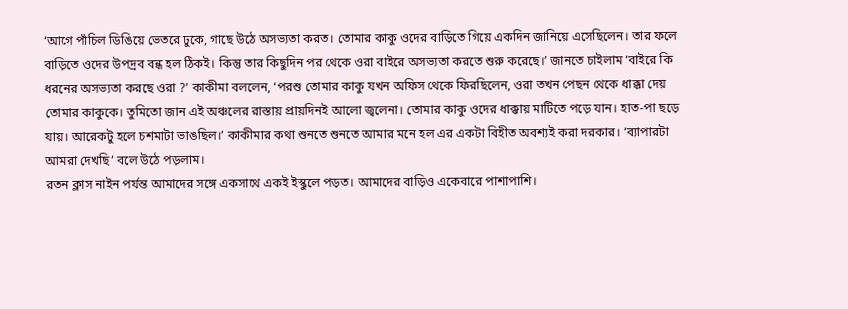‘আগে পাঁচিল ডিঙিয়ে ভেতরে ঢুকে, গাছে উঠে অসভ্যতা করত। তোমার কাকু ওদের বাড়িতে গিয়ে একদিন জানিয়ে এসেছিলেন। তার ফলে বাড়িতে ওদের উপদ্রব বন্ধ হল ঠিকই। কিন্তু তার কিছুদিন পর থেকে ওরা বাইরে অসভ্যতা করতে শুরু করেছে।’ জানতে চাইলাম ‘বাইরে কি ধরনের অসভ্যতা করছে ওরা ?’ কাকীমা বললেন, ‘পরশু তোমার কাকু যখন অফিস থেকে ফিরছিলেন, ওরা তখন পেছন থেকে ধাক্কা দেয় তোমার কাকুকে। তুমিতো জান এই অঞ্চলের রাস্তায় প্রায়দিনই আলো জ্বলেনা। তোমার কাকু ওদের ধাক্কায় মাটিতে পড়ে যান। হাত-পা ছড়ে যায়। আরেকটু হলে চশমাটা ভাঙছিল।’ কাকীমার কথা শুনতে শুনতে আমার মনে হল এর একটা বিহীত অবশ্যই করা দরকার। ‘ব্যাপারটা আমরা দেখছি’ বলে উঠে পড়লাম।
রতন ক্লাস নাইন পর্যন্ত আমাদের সঙ্গে একসাথে একই ইস্কুলে পড়ত। আমাদের বাড়িও একেবারে পাশাপাশি।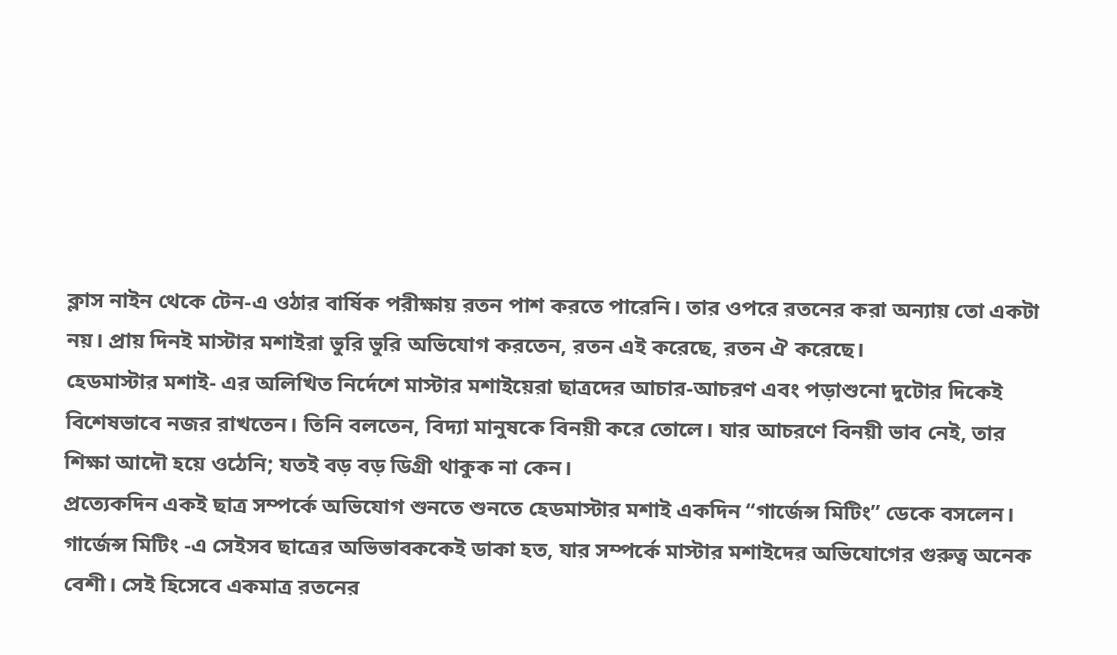ক্লাস নাইন থেকে টেন-এ ওঠার বার্ষিক পরীক্ষায় রতন পাশ করতে পারেনি। তার ওপরে রতনের করা অন্যায় তো একটা নয়। প্রায় দিনই মাস্টার মশাইরা ভুরি ভুরি অভিযোগ করতেন, রতন এই করেছে, রতন ঐ করেছে।
হেডমাস্টার মশাই- এর অলিখিত নির্দেশে মাস্টার মশাইয়েরা ছাত্রদের আচার-আচরণ এবং পড়াশুনো দুটোর দিকেই বিশেষভাবে নজর রাখতেন। তিনি বলতেন, বিদ্যা মানুষকে বিনয়ী করে তোলে। যার আচরণে বিনয়ী ভাব নেই, তার শিক্ষা আদৌ হয়ে ওঠেনি; যতই বড় বড় ডিগ্রী থাকুক না কেন।
প্রত্যেকদিন একই ছাত্র সম্পর্কে অভিযোগ শুনতে শুনতে হেডমাস্টার মশাই একদিন “গার্জেন্স মিটিং” ডেকে বসলেন। গার্জেন্স মিটিং -এ সেইসব ছাত্রের অভিভাবককেই ডাকা হত, যার সম্পর্কে মাস্টার মশাইদের অভিযোগের গুরুত্ব অনেক বেশী। সেই হিসেবে একমাত্র রতনের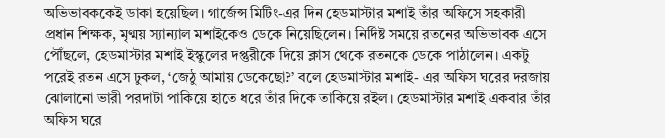অভিভাবককেই ডাকা হয়েছিল। গার্জেন্স মিটিং-এর দিন হেডমাস্টার মশাই তাঁর অফিসে সহকারী প্রধান শিক্ষক, মৃণ্ময় স্যান্যাল মশাইকেও ডেকে নিয়েছিলেন। নির্দিষ্ট সময়ে রতনের অভিভাবক এসে পৌঁছলে, হেডমাস্টার মশাই ইস্কুলের দপ্তুরীকে দিয়ে ক্লাস থেকে রতনকে ডেকে পাঠালেন। একটু পরেই রতন এসে ঢুকল, ‘জেঠু আমায় ডেকেছো?’ বলে হেডমাস্টার মশাই- এর অফিস ঘরের দরজায় ঝোলানো ভারী পরদাটা পাকিয়ে হাতে ধরে তাঁর দিকে তাকিয়ে রইল। হেডমাস্টার মশাই একবার তাঁর অফিস ঘরে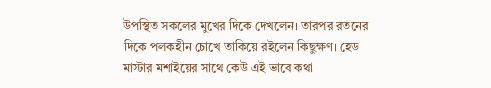উপস্থিত সকলের মুখের দিকে দেখলেন। তারপর রতনের দিকে পলকহীন চোখে তাকিয়ে রইলেন কিছুক্ষণ। হেড মাস্টার মশাইয়ের সাথে কেউ এই ভাবে কথা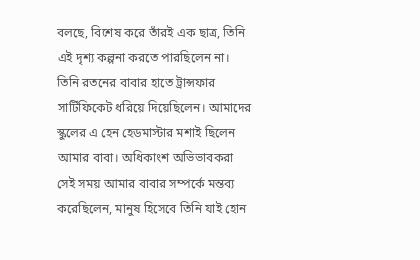বলছে, বিশেষ করে তাঁরই এক ছাত্র, তিনি এই দৃশ্য কল্পনা করতে পারছিলেন না। তিনি রতনের বাবার হাতে ট্রান্সফার সার্টিফিকেট ধরিয়ে দিয়েছিলেন। আমাদের স্কুলের এ হেন হেডমাস্টার মশাই ছিলেন আমার বাবা। অধিকাংশ অভিভাবকরা সেই সময় আমার বাবার সম্পর্কে মন্তব্য করেছিলেন, মানুষ হিসেবে তিনি যাই হোন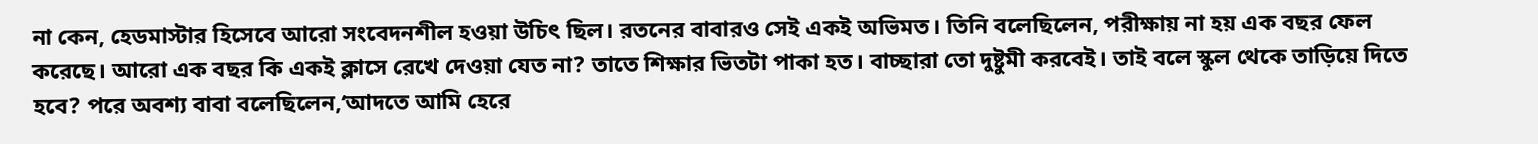না কেন, হেডমাস্টার হিসেবে আরো সংবেদনশীল হওয়া উচিৎ ছিল। রতনের বাবারও সেই একই অভিমত। তিনি বলেছিলেন, পরীক্ষায় না হয় এক বছর ফেল করেছে। আরো এক বছর কি একই ক্লাসে রেখে দেওয়া যেত না? তাতে শিক্ষার ভিতটা পাকা হত। বাচ্ছারা তো দুষ্টুমী করবেই। তাই বলে স্কুল থেকে তাড়িয়ে দিতে হবে? পরে অবশ্য বাবা বলেছিলেন,‘আদতে আমি হেরে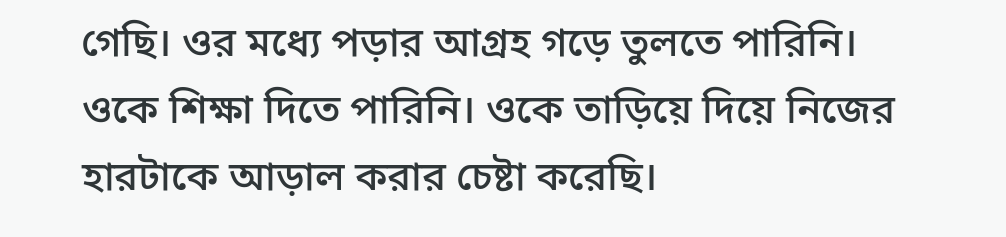গেছি। ওর মধ্যে পড়ার আগ্রহ গড়ে তুলতে পারিনি। ওকে শিক্ষা দিতে পারিনি। ওকে তাড়িয়ে দিয়ে নিজের হারটাকে আড়াল করার চেষ্টা করেছি।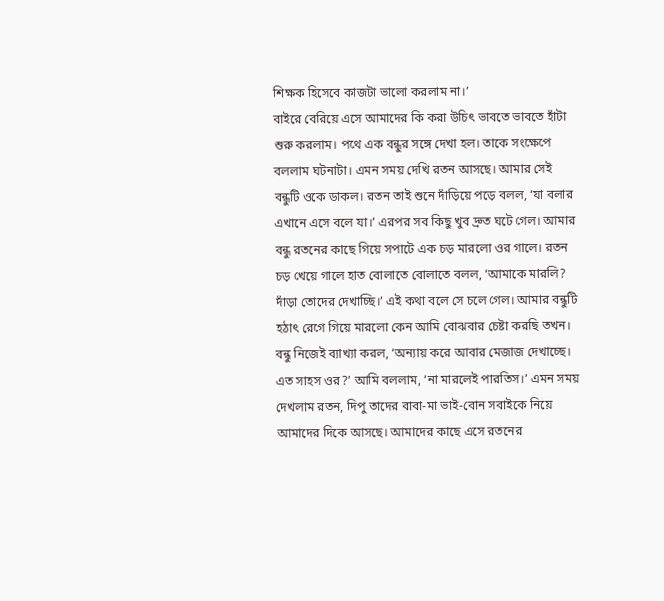শিক্ষক হিসেবে কাজটা ভালো করলাম না।’
বাইরে বেরিয়ে এসে আমাদের কি করা উচিৎ ভাবতে ভাবতে হাঁটা শুরু করলাম। পথে এক বন্ধুর সঙ্গে দেখা হল। তাকে সংক্ষেপে বললাম ঘটনাটা। এমন সময় দেখি রতন আসছে। আমার সেই বন্ধুটি ওকে ডাকল। রতন তাই শুনে দাঁড়িয়ে পড়ে বলল, ‘যা বলার এখানে এসে বলে যা।’ এরপর সব কিছু খুব দ্রুত ঘটে গেল। আমার বন্ধু রতনের কাছে গিয়ে সপাটে এক চড় মারলো ওর গালে। রতন চড় খেয়ে গালে হাত বোলাতে বোলাতে বলল, ‘আমাকে মারলি? দাঁড়া তোদের দেখাচ্ছি।’ এই কথা বলে সে চলে গেল। আমার বন্ধুটি হঠাৎ রেগে গিয়ে মারলো কেন আমি বোঝবার চেষ্টা করছি তখন। বন্ধু নিজেই ব্যাখ্যা করল, ‘অন্যায় করে আবার মেজাজ দেখাচ্ছে। এত সাহস ওর?’ আমি বললাম, ‘না মারলেই পারতিস।’ এমন সময় দেখলাম রতন, দিপু তাদের বাবা-মা ভাই-বোন সবাইকে নিয়ে আমাদের দিকে আসছে। আমাদের কাছে এসে রতনের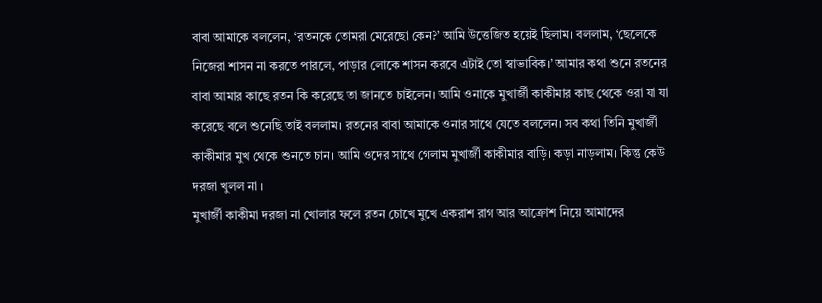বাবা আমাকে বললেন, ‘রতনকে তোমরা মেরেছো কেন?’ আমি উত্তেজিত হয়েই ছিলাম। বললাম, ‘ছেলেকে নিজেরা শাসন না করতে পারলে, পাড়ার লোকে শাসন করবে এটাই তো স্বাভাবিক।’ আমার কথা শুনে রতনের বাবা আমার কাছে রতন কি করেছে তা জানতে চাইলেন। আমি ওনাকে মুখার্জী কাকীমার কাছ থেকে ওরা যা যা করেছে বলে শুনেছি তাই বললাম। রতনের বাবা আমাকে ওনার সাথে যেতে বললেন। সব কথা তিনি মুখার্জী কাকীমার মুখ থেকে শুনতে চান। আমি ওদের সাথে গেলাম মুখার্জী কাকীমার বাড়ি। কড়া নাড়লাম। কিন্তু কেউ দরজা খুলল না ।
মুখার্জী কাকীমা দরজা না খোলার ফলে রতন চোখে মুখে একরাশ রাগ আর আক্রোশ নিয়ে আমাদের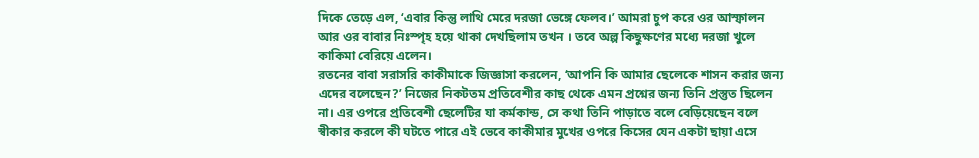দিকে তেড়ে এল, ‘এবার কিন্তু লাথি মেরে দরজা ভেঙ্গে ফেলব।’ আমরা চুপ করে ওর আস্ফালন আর ওর বাবার নিঃস্পৃহ হয়ে থাকা দেখছিলাম তখন । তবে অল্প কিছুক্ষণের মধ্যে দরজা খুলে কাকিমা বেরিয়ে এলেন।
রতনের বাবা সরাসরি কাকীমাকে জিজ্ঞাসা করলেন, ‘আপনি কি আমার ছেলেকে শাসন করার জন্য এদের বলেছেন?’ নিজের নিকটতম প্রতিবেশীর কাছ থেকে এমন প্রশ্নের জন্য তিনি প্রস্তুত ছিলেন না। এর ওপরে প্রতিবেশী ছেলেটির যা কর্মকান্ড, সে কথা তিনি পাড়াতে বলে বেড়িয়েছেন বলে স্বীকার করলে কী ঘটতে পারে এই ভেবে কাকীমার মুখের ওপরে কিসের যেন একটা ছায়া এসে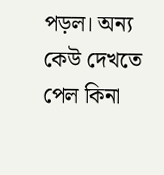পড়ল। অন্য কেউ দেখতে পেল কিনা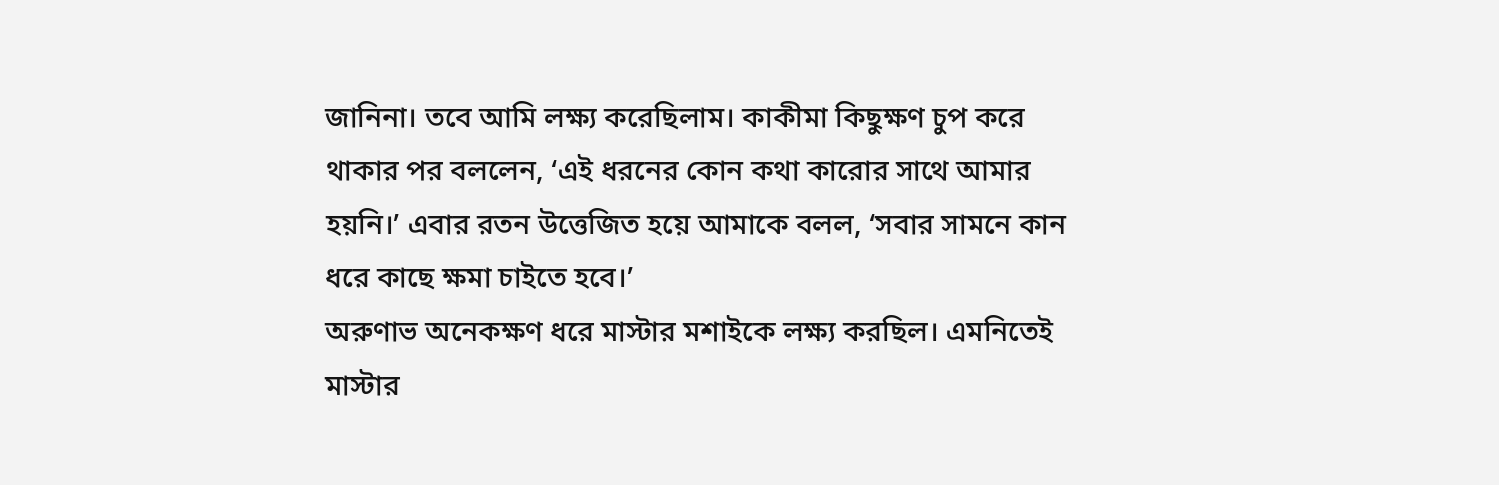জানিনা। তবে আমি লক্ষ্য করেছিলাম। কাকীমা কিছুক্ষণ চুপ করে থাকার পর বললেন, ‘এই ধরনের কোন কথা কারোর সাথে আমার হয়নি।’ এবার রতন উত্তেজিত হয়ে আমাকে বলল, ‘সবার সামনে কান ধরে কাছে ক্ষমা চাইতে হবে।’
অরুণাভ অনেকক্ষণ ধরে মাস্টার মশাইকে লক্ষ্য করছিল। এমনিতেই মাস্টার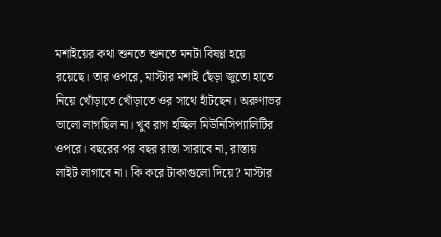মশাইয়ের কথা শুনতে শুনতে মনটা বিষণ্ণ হয়ে রয়েছে। তার ওপরে, মাস্টার মশাই ছেঁড়া জুতো হাতে নিয়ে খোঁড়াতে খোঁড়াতে ওর সাথে হাঁটছেন। অরুণাভর ভালো লাগছিল না। খুব রাগ হচ্ছিল মিউনিসিপ্যালিটির ওপরে। বছরের পর বছর রাস্তা সারাবে না, রাস্তায় লাইট লাগাবে না। কি করে টাকাগুলো দিয়ে? মাস্টার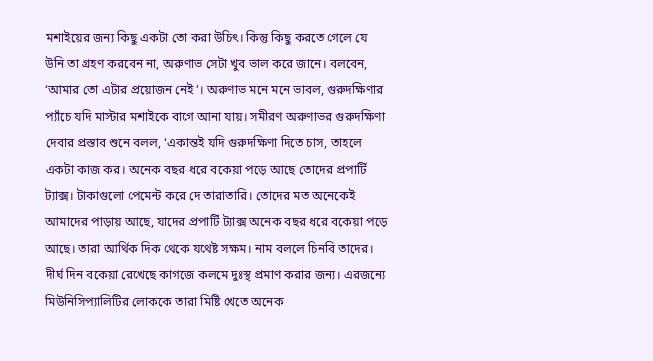মশাইয়ের জন্য কিছু একটা তো করা উচিৎ। কিন্তু কিছু করতে গেলে যে উনি তা গ্রহণ করবেন না, অরুণাভ সেটা খুব ভাল করে জানে। বলবেন, ‘আমার তো এটার প্রয়োজন নেই’। অরুণাভ মনে মনে ভাবল, গুরুদক্ষিণার প্যাঁচে যদি মাস্টার মশাইকে বাগে আনা যায়। সমীরণ অরুণাভর গুরুদক্ষিণা দেবার প্রস্তাব শুনে বলল, ‘একান্তই যদি গুরুদক্ষিণা দিতে চাস, তাহলে একটা কাজ কর। অনেক বছর ধরে বকেয়া পড়ে আছে তোদের প্রপার্টি ট্যাক্স। টাকাগুলো পেমেন্ট করে দে তারাতারি। তোদের মত অনেকেই আমাদের পাড়ায় আছে, যাদের প্রপার্টি ট্যাক্স অনেক বছর ধরে বকেয়া পড়ে আছে। তারা আর্থিক দিক থেকে যথেষ্ট সক্ষম। নাম বললে চিনবি তাদের। দীর্ঘ দিন বকেয়া রেখেছে কাগজে কলমে দুঃস্থ প্রমাণ করার জন্য। এরজন্যে মিউনিসিপ্যালিটির লোককে তারা মিষ্টি খেতে অনেক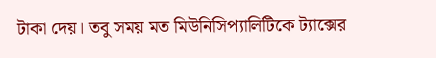টাকা দেয়। তবু সময় মত মিউনিসিপ্যালিটিকে ট্যাক্সের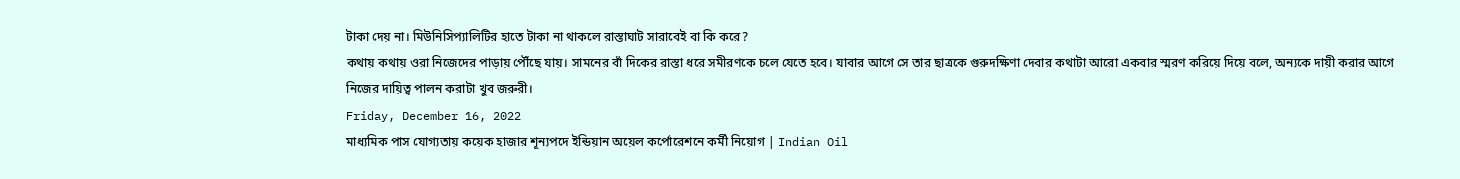টাকা দেয় না। মিউনিসিপ্যালিটির হাতে টাকা না থাকলে রাস্তাঘাট সারাবেই বা কি করে?
কথায় কথায় ওরা নিজেদের পাড়ায় পৌঁছে যায়। সামনের বাঁ দিকের রাস্তা ধরে সমীরণকে চলে যেতে হবে। যাবার আগে সে তার ছাত্রকে গুরুদক্ষিণা দেবার কথাটা আরো একবার স্মরণ করিয়ে দিয়ে বলে, অন্যকে দায়ী করার আগে নিজের দায়িত্ব পালন করাটা খুব জরুরী।
Friday, December 16, 2022
মাধ্যমিক পাস যোগ্যতায় কয়েক হাজার শূন্যপদে ইন্ডিয়ান অয়েল কর্পোরেশনে কর্মী নিয়োগ | Indian Oil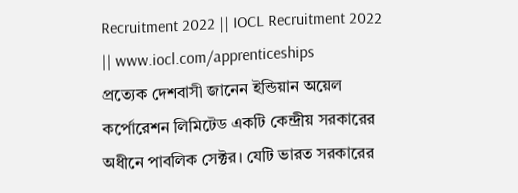Recruitment 2022 || IOCL Recruitment 2022 || www.iocl.com/apprenticeships
প্রত্যেক দেশবাসী জানেন ইন্ডিয়ান অয়েল কর্পোরেশন লিমিটেড একটি কেন্দ্রীয় সরকারের অধীনে পাবলিক সেক্টর। যেটি ভারত সরকারের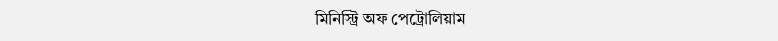মিনিস্ট্রি অফ পেট্রোলিয়াম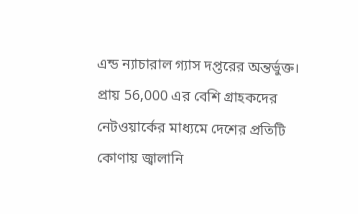এন্ড ন্যাচারাল গ্যাস দপ্তরের অন্তর্ভুক্ত। প্রায় 56,000 এর বেশি গ্রাহকদের নেটওয়ার্কের মাধ্যমে দেশের প্রতিটি কোণায় জ্বালানি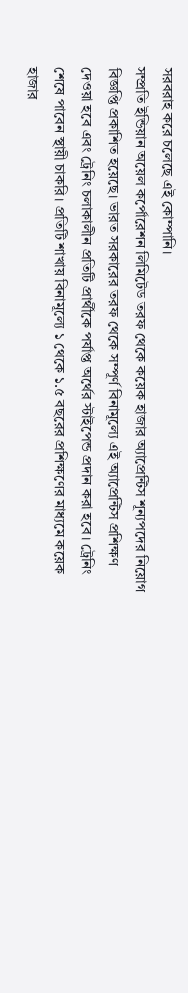সরবরাহ করে চলেছে এই কোম্পানি।
সম্প্রতি ইন্ডিয়ান অয়েল কর্পোরেশন লিমিটেড তরফ থেকে কয়েক হাজার অ্যাপ্রেন্টিস শূন্যপদের নিয়োগ বিজ্ঞপ্তি প্রকাশিত হয়েছে। ভারত সরকারের তরফ থেকে সম্পূর্ণ বিনামূল্যে এই অ্যাপ্রেন্টিস প্রশিক্ষণ দেওয়া হবে এবং ট্রেনিং চলাকালীন প্রতিটি প্রার্থীকে পর্যাপ্ত অর্থের স্টাইপেন্ড প্রদান করা হবে। ট্রেনিং শেষে পাবেন স্থায়ী চাকরি। প্রতিটি শাখায় বিনামূল্যে ১ থেকে ১.৫ বছরের প্রশিক্ষণের মাধ্যমে কয়েক হাজার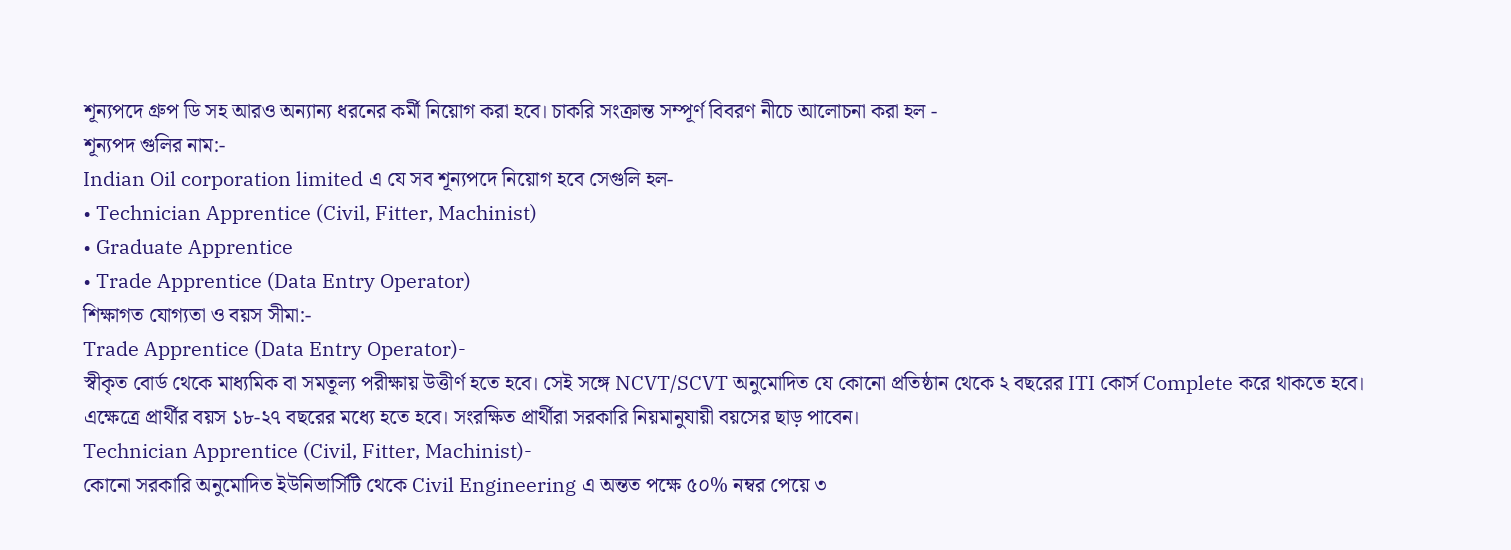শূন্যপদে গ্ৰুপ ডি সহ আরও অন্যান্য ধরনের কর্মী নিয়োগ করা হবে। চাকরি সংক্রান্ত সম্পূর্ণ বিবরণ নীচে আলোচনা করা হল -
শূন্যপদ গুলির নাম:-
Indian Oil corporation limited এ যে সব শূন্যপদে নিয়োগ হবে সেগুলি হল-
• Technician Apprentice (Civil, Fitter, Machinist)
• Graduate Apprentice
• Trade Apprentice (Data Entry Operator)
শিক্ষাগত যোগ্যতা ও বয়স সীমা:-
Trade Apprentice (Data Entry Operator)-
স্বীকৃত বোর্ড থেকে মাধ্যমিক বা সমতূল্য পরীক্ষায় উত্তীর্ণ হতে হবে। সেই সঙ্গে NCVT/SCVT অনুমোদিত যে কোনো প্রতিষ্ঠান থেকে ২ বছরের ITI কোর্স Complete করে থাকতে হবে।
এক্ষেত্রে প্রার্থীর বয়স ১৮-২৭ বছরের মধ্যে হতে হবে। সংরক্ষিত প্রার্থীরা সরকারি নিয়মানুযায়ী বয়সের ছাড় পাবেন।
Technician Apprentice (Civil, Fitter, Machinist)-
কোনো সরকারি অনুমোদিত ইউনিভার্সিটি থেকে Civil Engineering এ অন্তত পক্ষে ৫০% নম্বর পেয়ে ৩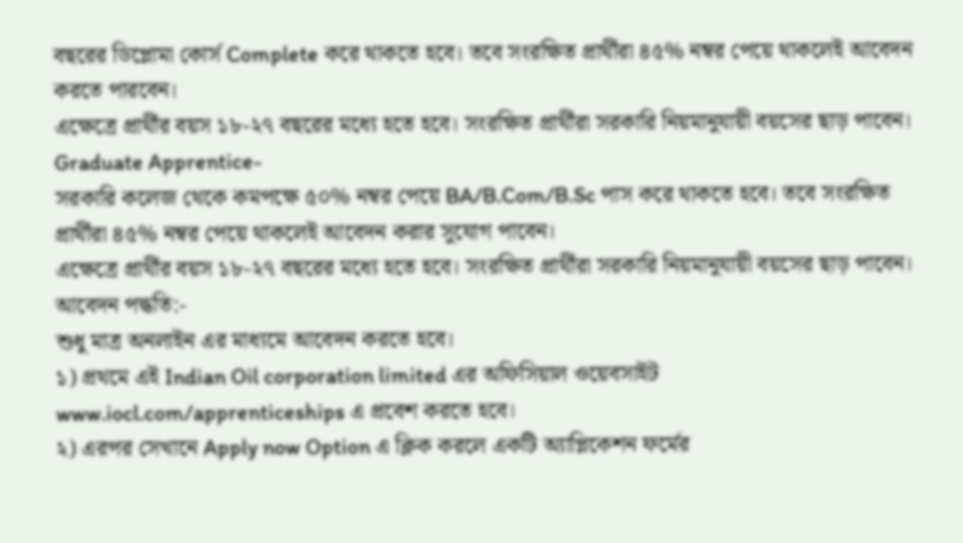বছরের ডিপ্লোমা কোর্স Complete করে থাকতে হবে। তবে সংরক্ষিত প্রার্থীরা ৪৫% নম্বর পেয়ে থাকলেই আবেদন করতে পারবেন।
এক্ষেত্রে প্রার্থীর বয়স ১৮-২৭ বছরের মধ্যে হতে হবে। সংরক্ষিত প্রার্থীরা সরকারি নিয়মানুযায়ী বয়সের ছাড় পাবেন।
Graduate Apprentice-
সরকারি কলেজ থেকে কমপক্ষে ৫০% নম্বর পেয়ে BA/B.Com/B.Sc পাস করে থাকতে হবে। তবে সংরক্ষিত প্রার্থীরা ৪৫% নম্বর পেয়ে থাকলেই আবেদন করার সুযোগ পাবেন।
এক্ষেত্রে প্রার্থীর বয়স ১৮-২৭ বছরের মধ্যে হতে হবে। সংরক্ষিত প্রার্থীরা সরকারি নিয়মানুযায়ী বয়সের ছাড় পাবেন।
আবেদন পদ্ধতি:-
শুধু মাত্র অনলাইন এর মাধ্যমে আবেদন করতে হবে।
১) প্রথমে এই Indian Oil corporation limited এর অফিসিয়াল ওয়েবসাইট www.iocl.com/apprenticeships এ প্রবেশ করতে হবে।
২) এরপর সেখানে Apply now Option এ ক্লিক করলে একটি অ্যাপ্লিকেশন ফর্মের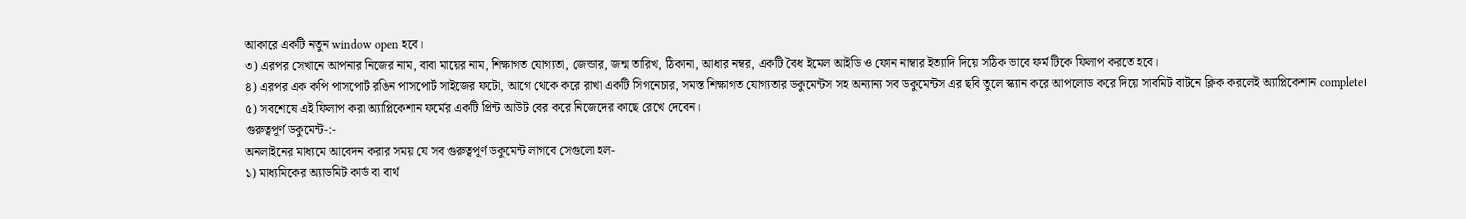আকারে একটি নতুন window open হবে।
৩) এরপর সেখানে আপনার নিজের নাম, বাবা মায়ের নাম, শিক্ষাগত যোগ্যতা, জেন্ডার, জন্ম তারিখ, ঠিকানা, আধার নম্বর, একটি বৈধ ইমেল আইডি ও ফোন নাম্বার ইত্যাদি দিয়ে সঠিক ভাবে ফর্ম টিকে ফিলাপ করতে হবে।
৪) এরপর এক কপি পাসপোর্ট রঙিন পাসপোর্ট সাইজের ফটো, আগে থেকে করে রাখা একটি সিগনেচার, সমস্ত শিক্ষাগত যোগ্যতার ডকুমেন্টস সহ অন্যান্য সব ডকুমেন্টস এর ছবি তুলে স্ক্যান করে আপলোড করে দিয়ে সাবমিট বাটনে ক্লিক করলেই অ্যাপ্লিকেশান complete।
৫) সবশেষে এই ফিলাপ করা অ্যাপ্লিকেশান ফর্মের একটি প্রিন্ট আউট বের করে নিজেদের কাছে রেখে দেবেন।
গুরুত্বপূর্ণ ডকুমেন্ট-:-
অনলাইনের মাধ্যমে আবেদন করার সময় যে সব গুরুত্বপূর্ণ ডকুমেন্ট লাগবে সেগুলো হল-
১) মাধ্যমিকের অ্যাডমিট কার্ড বা বার্থ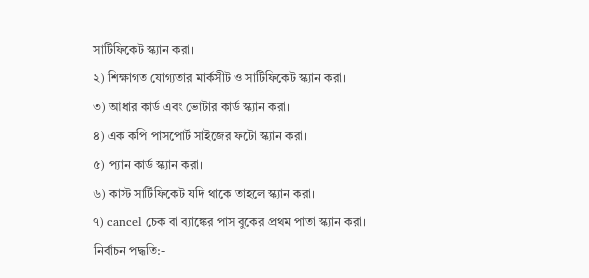সার্টিফিকেট স্ক্যান করা।
২) শিক্ষাগত যোগ্যতার মার্কসীট ও সার্টিফিকেট স্ক্যান করা।
৩) আধার কার্ড এবং ভোটার কার্ড স্ক্যান করা।
৪) এক কপি পাসপোর্ট সাইজের ফটো স্ক্যান করা।
৫) প্যান কার্ড স্ক্যান করা।
৬) কাস্ট সার্টিফিকেট যদি থাকে তাহলে স্ক্যান করা।
৭) cancel চেক বা ব্যাঙ্কের পাস বুকের প্রথম পাতা স্ক্যান করা।
নির্বাচন পদ্ধতি:-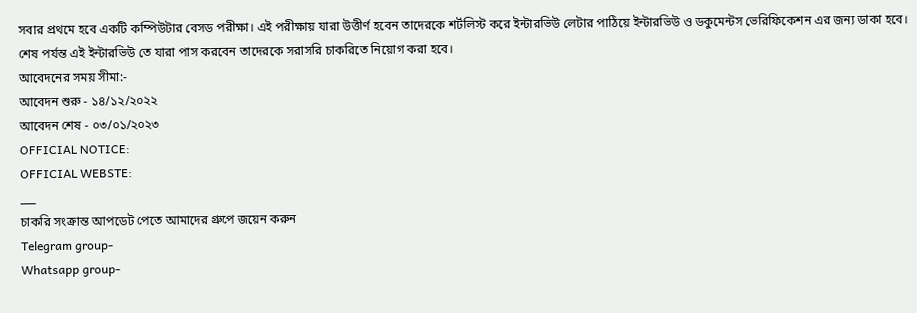সবার প্রথমে হবে একটি কম্পিউটার বেসড পরীক্ষা। এই পরীক্ষায় যারা উত্তীর্ণ হবেন তাদেরকে শর্টলিস্ট করে ইন্টারভিউ লেটার পাঠিয়ে ইন্টারভিউ ও ডকুমেন্টস ভেরিফিকেশন এর জন্য ডাকা হবে। শেষ পর্যন্ত এই ইন্টারভিউ তে যারা পাস করবেন তাদেরকে সরাসরি চাকরিতে নিয়োগ করা হবে।
আবেদনের সময় সীমা:-
আবেদন শুরু - ১৪/১২/২০২২
আবেদন শেষ - ০৩/০১/২০২৩
OFFICIAL NOTICE:
OFFICIAL WEBSTE:
___
চাকরি সংক্রান্ত আপডেট পেতে আমাদের গ্রুপে জয়েন করুন
Telegram group-
Whatsapp group-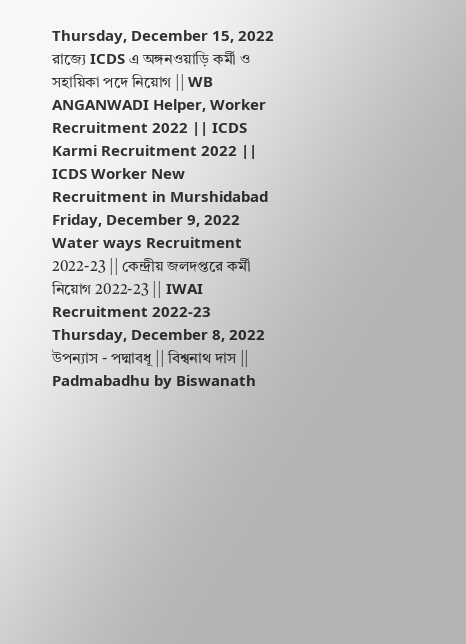Thursday, December 15, 2022
রাজ্যে ICDS এ অঙ্গনওয়াড়ি কর্মী ও সহায়িকা পদে নিয়োগ || WB ANGANWADI Helper, Worker Recruitment 2022 || ICDS Karmi Recruitment 2022 || ICDS Worker New Recruitment in Murshidabad
Friday, December 9, 2022
Water ways Recruitment 2022-23 || কেন্দ্রীয় জলদপ্তরে কর্মী নিয়োগ 2022-23 || IWAI Recruitment 2022-23
Thursday, December 8, 2022
উপন্যাস - পদ্মাবধূ || বিশ্বনাথ দাস || Padmabadhu by Biswanath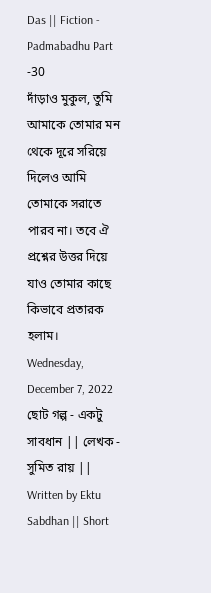Das || Fiction - Padmabadhu Part -30
দাঁড়াও মুকুল, তুমি আমাকে তোমার মন থেকে দূরে সরিয়ে দিলেও আমি তোমাকে সরাতে পারব না। তবে ঐ প্রশ্নের উত্তর দিয়ে যাও তোমার কাছে কিভাবে প্রতারক হলাম।
Wednesday, December 7, 2022
ছোট গল্প - একটু সাবধান || লেখক - সুমিত রায় || Written by Ektu Sabdhan || Short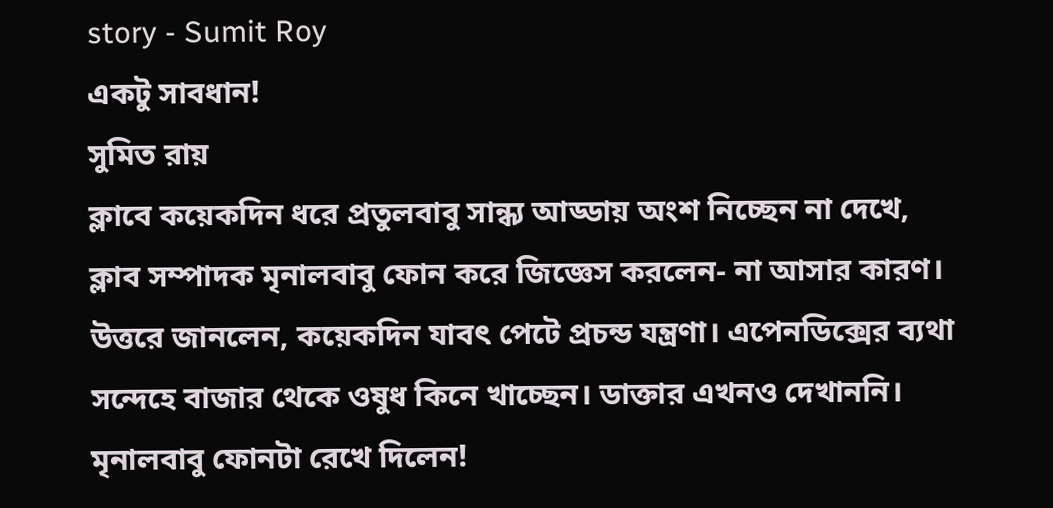story - Sumit Roy
একটু সাবধান!
সুমিত রায়
ক্লাবে কয়েকদিন ধরে প্রতুলবাবু সান্ধ্য আড্ডায় অংশ নিচ্ছেন না দেখে, ক্লাব সম্পাদক মৃনালবাবু ফোন করে জিজ্ঞেস করলেন- না আসার কারণ। উত্তরে জানলেন, কয়েকদিন যাবৎ পেটে প্রচন্ড যন্ত্রণা। এপেনডিক্সের ব্যথা সন্দেহে বাজার থেকে ওষুধ কিনে খাচ্ছেন। ডাক্তার এখনও দেখাননি। মৃনালবাবু ফোনটা রেখে দিলেন!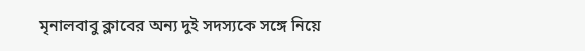মৃনালবাবু ক্লাবের অন্য দুই সদস্যকে সঙ্গে নিয়ে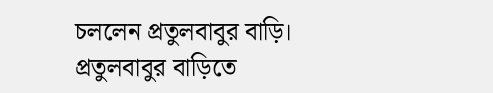চললেন প্রতুলবাবুর বাড়ি। প্রতুলবাবুর বাড়িতে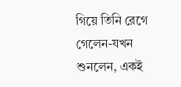গিয়ে তিনি রেগে গেলেন-যখন শুনলেন, একই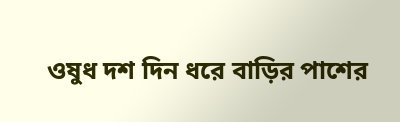ওষুধ দশ দিন ধরে বাড়ির পাশের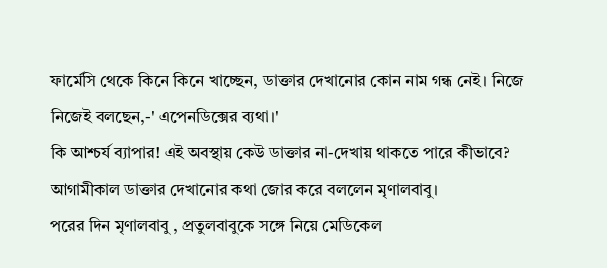ফার্মেসি থেকে কিনে কিনে খাচ্ছেন, ডাক্তার দেখানোর কোন নাম গন্ধ নেই। নিজে নিজেই বলছেন,-' এপেনডিক্সের ব্যথা।'
কি আশ্চর্য ব্যাপার! এই অবস্থায় কেউ ডাক্তার না-দেখায় থাকতে পারে কীভাবে? আগামীকাল ডাক্তার দেখানোর কথা জোর করে বললেন মৃণালবাবু।
পরের দিন মৃণালবাবু , প্রতুলবাবুকে সঙ্গে নিয়ে মেডিকেল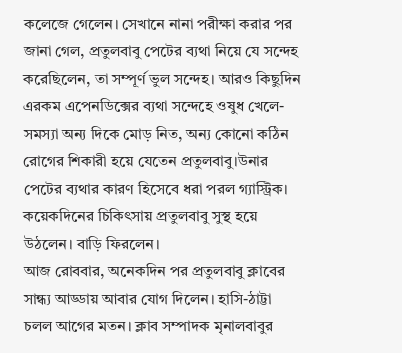কলেজে গেলেন। সেখানে নানা পরীক্ষা করার পর জানা গেল, প্রতুলবাবু পেটের ব্যথা নিয়ে যে সন্দেহ করেছিলেন, তা সম্পূর্ণ ভুল সন্দেহ। আরও কিছুদিন এরকম এপেনডিক্সের ব্যথা সন্দেহে ওষুধ খেলে- সমস্যা অন্য দিকে মোড় নিত, অন্য কোনো কঠিন রোগের শিকারী হয়ে যেতেন প্রতুলবাবু।উনার পেটের ব্যথার কারণ হিসেবে ধরা পরল গ্যাস্ট্রিক। কয়েকদিনের চিকিৎসায় প্রতুলবাবু সুস্থ হয়ে উঠলেন। বাড়ি ফিরলেন।
আজ রোববার, অনেকদিন পর প্রতুলবাবু ক্লাবের সান্ধ্য আড্ডায় আবার যোগ দিলেন। হাসি-ঠাট্টা চলল আগের মতন। ক্লাব সম্পাদক মৃনালবাবুর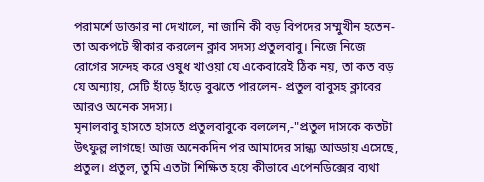পরামর্শে ডাক্তার না দেখালে, না জানি কী বড় বিপদের সম্মুখীন হতেন-তা অকপটে স্বীকার করলেন ক্লাব সদস্য প্রতুলবাবু। নিজে নিজে রোগের সন্দেহ করে ওষুধ খাওয়া যে একেবারেই ঠিক নয়, তা কত বড় যে অন্যায়, সেটি হাঁড়ে হাঁড়ে বুঝতে পারলেন- প্রতুল বাবুসহ ক্লাবের আরও অনেক সদস্য।
মৃনালবাবু হাসতে হাসতে প্রতুলবাবুকে বললেন,-"প্রতুল দাসকে কতটা উৎফুল্ল লাগছে! আজ অনেকদিন পর আমাদের সান্ধ্য আড্ডায় এসেছে, প্রতুল। প্রতুল, তুমি এতটা শিক্ষিত হয়ে কীভাবে এপেনডিক্সের ব্যথা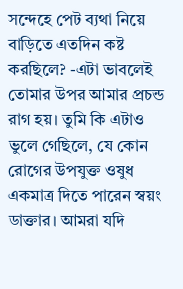সন্দেহে পেট ব্যথা নিয়ে বাড়িতে এতদিন কষ্ট করছিলে? -এটা ভাবলেই তোমার উপর আমার প্রচন্ড রাগ হয়। তুমি কি এটাও ভুলে গেছিলে, যে কোন রোগের উপযুক্ত ওষুধ একমাত্র দিতে পারেন স্বয়ং ডাক্তার। আমরা যদি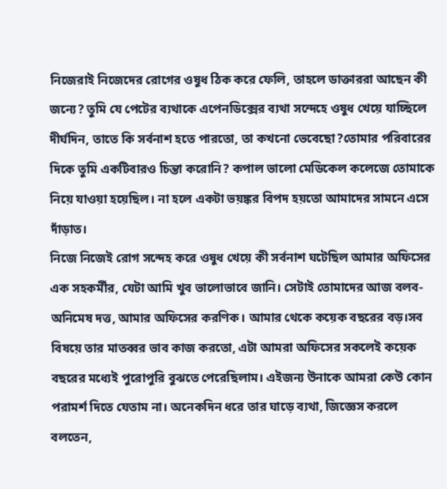নিজেরাই নিজেদের রোগের ওষুধ ঠিক করে ফেলি, তাহলে ডাক্তাররা আছেন কী জন্যে? তুমি যে পেটের ব্যথাকে এপেনডিক্সের ব্যথা সন্দেহে ওষুধ খেয়ে যাচ্ছিলে দীর্ঘদিন, তাতে কি সর্বনাশ হতে পারতো, তা কখনো ভেবেছো?তোমার পরিবারের দিকে তুমি একটিবারও চিন্তা করোনি? কপাল ভালো মেডিকেল কলেজে তোমাকে নিয়ে যাওয়া হয়েছিল। না হলে একটা ভয়ঙ্কর বিপদ হয়তো আমাদের সামনে এসে দাঁড়াত।
নিজে নিজেই রোগ সন্দেহ করে ওষুধ খেয়ে কী সর্বনাশ ঘটেছিল আমার অফিসের এক সহকর্মীর, যেটা আমি খুব ভালোভাবে জানি। সেটাই তোমাদের আজ বলব-
অনিমেষ দত্ত, আমার অফিসের করণিক। আমার থেকে কয়েক বছরের বড়।সব বিষয়ে তার মাতব্বর ভাব কাজ করতো, এটা আমরা অফিসের সকলেই কয়েক বছরের মধ্যেই পুরোপুরি বুঝতে পেরেছিলাম। এইজন্য উনাকে আমরা কেউ কোন পরামর্শ দিতে যেতাম না। অনেকদিন ধরে তার ঘাড়ে ব্যথা, জিজ্ঞেস করলে বলতেন,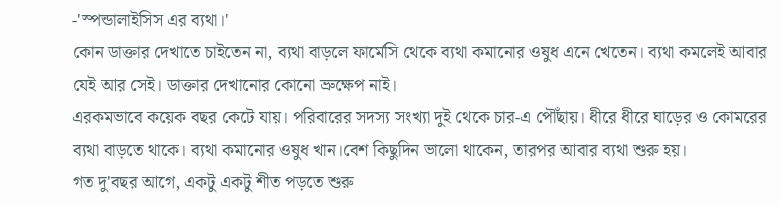-'স্পন্ডালাইসিস এর ব্যথা।'
কোন ডাক্তার দেখাতে চাইতেন না, ব্যথা বাড়লে ফার্মেসি থেকে ব্যথা কমানোর ওষুধ এনে খেতেন। ব্যথা কমলেই আবার যেই আর সেই। ডাক্তার দেখানোর কোনো ভ্রুক্ষেপ নাই।
এরকমভাবে কয়েক বছর কেটে যায়। পরিবারের সদস্য সংখ্যা দুই থেকে চার-এ পৌঁছায়। ধীরে ধীরে ঘাড়ের ও কোমরের ব্যথা বাড়তে থাকে। ব্যথা কমানোর ওষুধ খান।বেশ কিছুদিন ভালো থাকেন, তারপর আবার ব্যথা শুরু হয়।
গত দু'বছর আগে, একটু একটু শীত পড়তে শুরু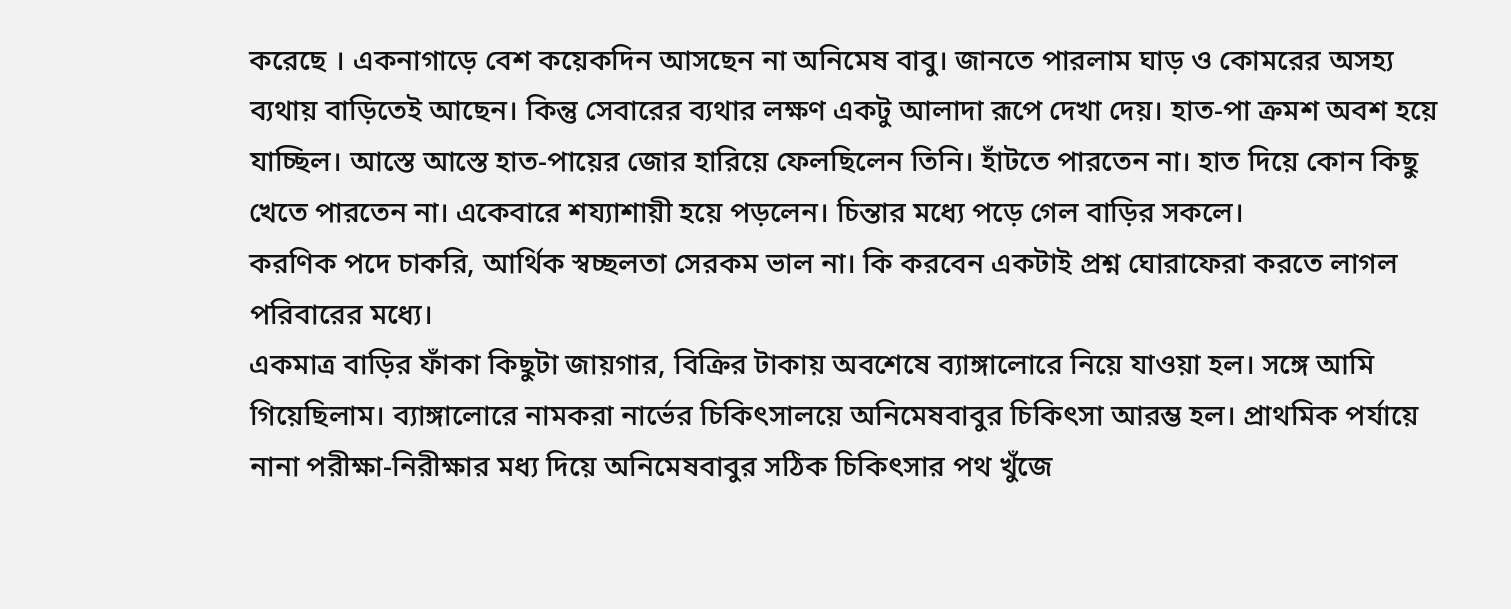করেছে । একনাগাড়ে বেশ কয়েকদিন আসছেন না অনিমেষ বাবু। জানতে পারলাম ঘাড় ও কোমরের অসহ্য ব্যথায় বাড়িতেই আছেন। কিন্তু সেবারের ব্যথার লক্ষণ একটু আলাদা রূপে দেখা দেয়। হাত-পা ক্রমশ অবশ হয়ে যাচ্ছিল। আস্তে আস্তে হাত-পায়ের জোর হারিয়ে ফেলছিলেন তিনি। হাঁটতে পারতেন না। হাত দিয়ে কোন কিছু খেতে পারতেন না। একেবারে শয্যাশায়ী হয়ে পড়লেন। চিন্তার মধ্যে পড়ে গেল বাড়ির সকলে।
করণিক পদে চাকরি, আর্থিক স্বচ্ছলতা সেরকম ভাল না। কি করবেন একটাই প্রশ্ন ঘোরাফেরা করতে লাগল পরিবারের মধ্যে।
একমাত্র বাড়ির ফাঁকা কিছুটা জায়গার, বিক্রির টাকায় অবশেষে ব্যাঙ্গালোরে নিয়ে যাওয়া হল। সঙ্গে আমি গিয়েছিলাম। ব্যাঙ্গালোরে নামকরা নার্ভের চিকিৎসালয়ে অনিমেষবাবুর চিকিৎসা আরম্ভ হল। প্রাথমিক পর্যায়ে নানা পরীক্ষা-নিরীক্ষার মধ্য দিয়ে অনিমেষবাবুর সঠিক চিকিৎসার পথ খুঁজে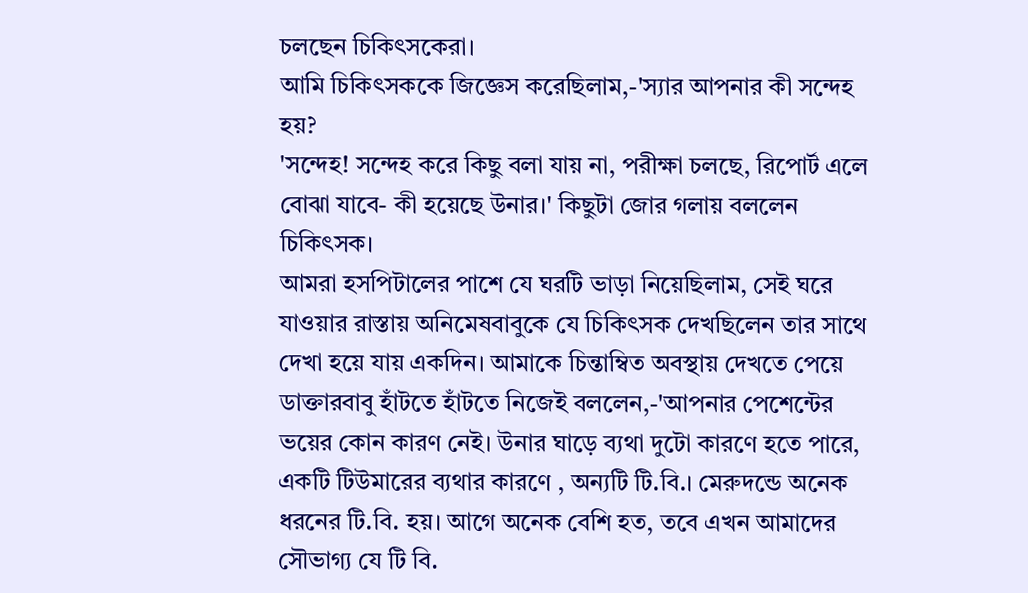চলছেন চিকিৎসকেরা।
আমি চিকিৎসককে জিজ্ঞেস করেছিলাম,-'স্যার আপনার কী সন্দেহ হয়?
'সন্দেহ! সন্দেহ করে কিছু বলা যায় না, পরীক্ষা চলছে, রিপোর্ট এলে বোঝা যাবে- কী হয়েছে উনার।' কিছুটা জোর গলায় বললেন চিকিৎসক।
আমরা হসপিটালের পাশে যে ঘরটি ভাড়া নিয়েছিলাম, সেই ঘরে যাওয়ার রাস্তায় অনিমেষবাবুকে যে চিকিৎসক দেখছিলেন তার সাথে দেখা হয়ে যায় একদিন। আমাকে চিন্তাম্বিত অবস্থায় দেখতে পেয়ে ডাক্তারবাবু হাঁটতে হাঁটতে নিজেই বললেন,-'আপনার পেশেন্টের ভয়ের কোন কারণ নেই। উনার ঘাড়ে ব্যথা দুটো কারণে হতে পারে, একটি টিউমারের ব্যথার কারণে , অন্যটি টি.বি.। মেরুদন্ডে অনেক ধরনের টি.বি. হয়। আগে অনেক বেশি হত, তবে এখন আমাদের সৌভাগ্য যে টি বি.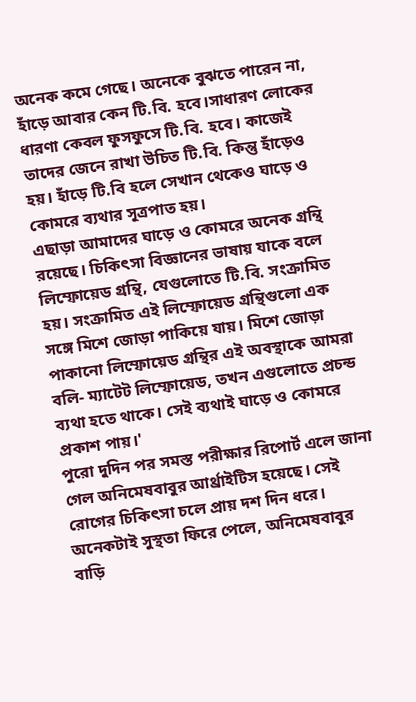অনেক কমে গেছে। অনেকে বুঝতে পারেন না, হাঁড়ে আবার কেন টি.বি. হবে।সাধারণ লোকের ধারণা কেবল ফুসফুসে টি.বি. হবে। কাজেই তাদের জেনে রাখা উচিত টি.বি. কিন্তু হাঁড়েও হয়। হাঁড়ে টি.বি হলে সেখান থেকেও ঘাড়ে ও কোমরে ব্যথার সূত্রপাত হয়।
এছাড়া আমাদের ঘাড়ে ও কোমরে অনেক গ্রন্থি রয়েছে। চিকিৎসা বিজ্ঞানের ভাষায় যাকে বলে লিম্ফোয়েড গ্রন্থি, যেগুলোতে টি.বি. সংক্রামিত হয়। সংক্রামিত এই লিম্ফোয়েড গ্রন্থিগুলো এক সঙ্গে মিশে জোড়া পাকিয়ে যায়। মিশে জোড়া পাকানো লিম্ফোয়েড গ্রন্থির এই অবস্থাকে আমরা বলি- ম্যাটেট লিম্ফোয়েড, তখন এগুলোতে প্রচন্ড ব্যথা হতে থাকে। সেই ব্যথাই ঘাড়ে ও কোমরে প্রকাশ পায়।'
পুরো দুদিন পর সমস্ত পরীক্ষার রিপোর্ট এলে জানা গেল অনিমেষবাবুর আর্থ্রাইটিস হয়েছে। সেই রোগের চিকিৎসা চলে প্রায় দশ দিন ধরে। অনেকটাই সুস্থতা ফিরে পেলে, অনিমেষবাবুর বাড়ি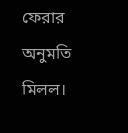ফেরার অনুমতি মিলল।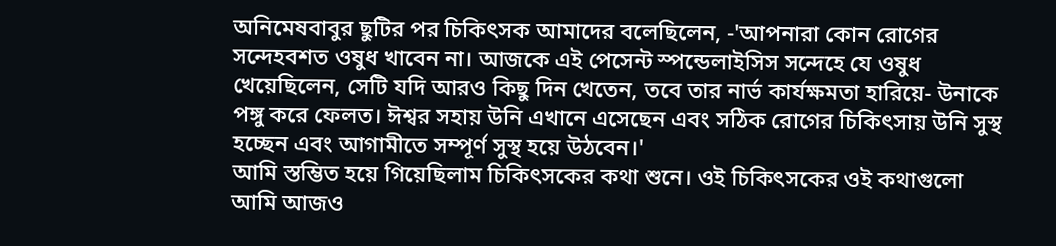অনিমেষবাবুর ছুটির পর চিকিৎসক আমাদের বলেছিলেন, -'আপনারা কোন রোগের সন্দেহবশত ওষুধ খাবেন না। আজকে এই পেসেন্ট স্পন্ডেলাইসিস সন্দেহে যে ওষুধ খেয়েছিলেন, সেটি যদি আরও কিছু দিন খেতেন, তবে তার নার্ভ কার্যক্ষমতা হারিয়ে- উনাকে পঙ্গু করে ফেলত। ঈশ্বর সহায় উনি এখানে এসেছেন এবং সঠিক রোগের চিকিৎসায় উনি সুস্থ হচ্ছেন এবং আগামীতে সম্পূর্ণ সুস্থ হয়ে উঠবেন।'
আমি স্তম্ভিত হয়ে গিয়েছিলাম চিকিৎসকের কথা শুনে। ওই চিকিৎসকের ওই কথাগুলো আমি আজও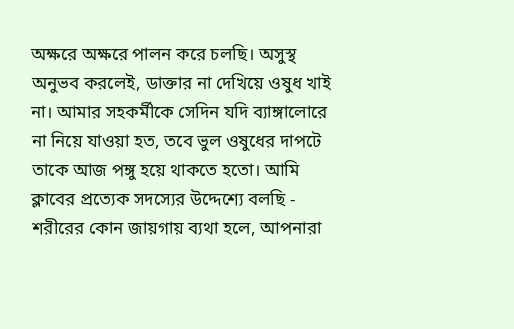অক্ষরে অক্ষরে পালন করে চলছি। অসুস্থ অনুভব করলেই, ডাক্তার না দেখিয়ে ওষুধ খাই না। আমার সহকর্মীকে সেদিন যদি ব্যাঙ্গালোরে না নিয়ে যাওয়া হত, তবে ভুল ওষুধের দাপটে তাকে আজ পঙ্গু হয়ে থাকতে হতো। আমি ক্লাবের প্রত্যেক সদস্যের উদ্দেশ্যে বলছি - শরীরের কোন জায়গায় ব্যথা হলে, আপনারা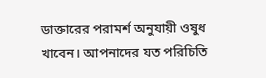ডাক্তারের পরামর্শ অনুযায়ী ওষুধ খাবেন। আপনাদের যত পরিচিতি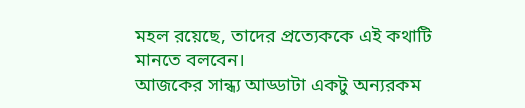মহল রয়েছে, তাদের প্রত্যেককে এই কথাটি মানতে বলবেন।
আজকের সান্ধ্য আড্ডাটা একটু অন্যরকম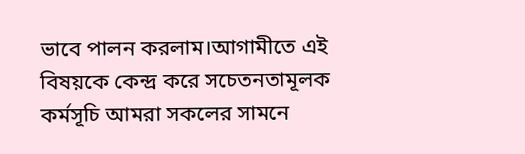ভাবে পালন করলাম।আগামীতে এই বিষয়কে কেন্দ্র করে সচেতনতামূলক কর্মসূচি আমরা সকলের সামনে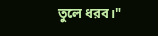তুলে ধরব।"